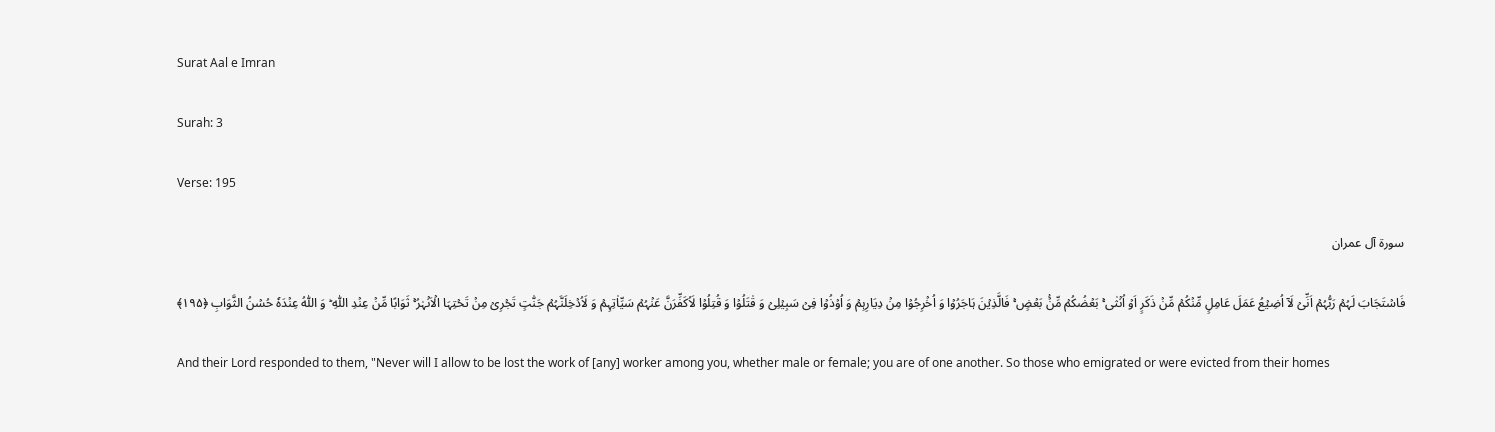Surat Aal e Imran

Surah: 3

Verse: 195

سورة آل عمران

فَاسۡتَجَابَ لَہُمۡ رَبُّہُمۡ اَنِّیۡ لَاۤ اُضِیۡعُ عَمَلَ عَامِلٍ مِّنۡکُمۡ مِّنۡ ذَکَرٍ اَوۡ اُنۡثٰی ۚ بَعۡضُکُمۡ مِّنۡۢ بَعۡضٍ ۚ فَالَّذِیۡنَ ہَاجَرُوۡا وَ اُخۡرِجُوۡا مِنۡ دِیَارِہِمۡ وَ اُوۡذُوۡا فِیۡ سَبِیۡلِیۡ وَ قٰتَلُوۡا وَ قُتِلُوۡا لَاُکَفِّرَنَّ عَنۡہُمۡ سَیِّاٰتِہِمۡ وَ لَاُدۡخِلَنَّہُمۡ جَنّٰتٍ تَجۡرِیۡ مِنۡ تَحۡتِہَا الۡاَنۡہٰرُ ۚ ثَوَابًا مِّنۡ عِنۡدِ اللّٰہِ ؕ وَ اللّٰہُ عِنۡدَہٗ حُسۡنُ الثَّوَابِ ﴿۱۹۵﴾

And their Lord responded to them, "Never will I allow to be lost the work of [any] worker among you, whether male or female; you are of one another. So those who emigrated or were evicted from their homes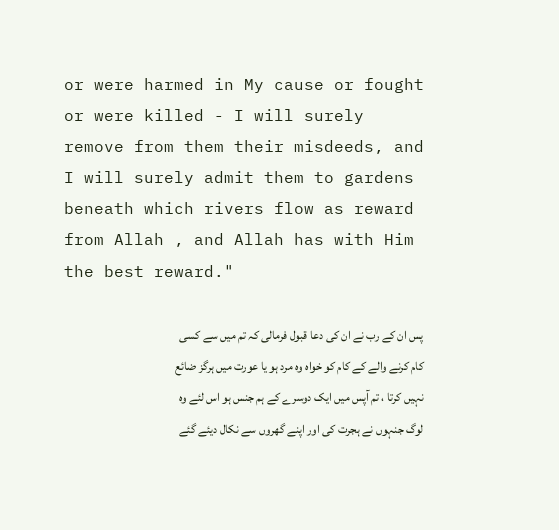or were harmed in My cause or fought or were killed - I will surely remove from them their misdeeds, and I will surely admit them to gardens beneath which rivers flow as reward from Allah , and Allah has with Him the best reward."

پس ان کے رب نے ان کی دعا قبول فرمالی کہ تم میں سے کسی کام کرنے والے کے کام کو خواہ وہ مرد ہو یا عورت میں ہرگز ضائع نہیں کرتا ، تم آپس میں ایک دوسرے کے ہم جنس ہو اس لئے وہ لوگ جنہوں نے ہجرت کی اور اپنے گھروں سے نکال دیئے گئے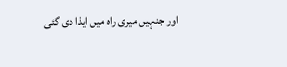اور جنہیں میری راہ میں ایذا دی گئی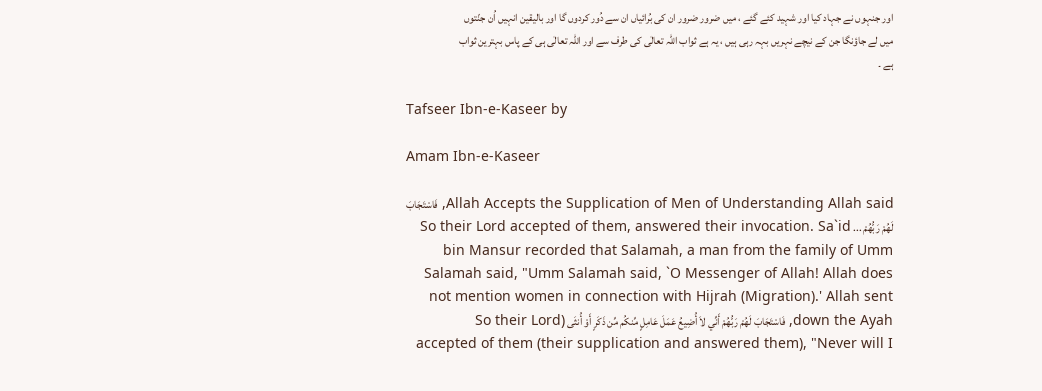اور جنہوں نے جہاد کیا اور شہید کئے گئے ، میں ضرور ضرور ان کی بُرائیاں ان سے دُور کردوں گا اور بالیقین انہیں اُن جنّتوں میں لے جاؤنگا جن کے نیچے نہریں بہہ رہی ہیں ، یہ ہے ثواب اللہ تعالٰی کی طرف سے اور اللہ تعالٰی ہی کے پاس بہترین ثواب ہے ۔

Tafseer Ibn-e-Kaseer by

Amam Ibn-e-Kaseer

Allah Accepts the Supplication of Men of Understanding Allah said, فَاسْتَجَابَ لَهُمْ رَبُّهُمْ ... So their Lord accepted of them, answered their invocation. Sa`id bin Mansur recorded that Salamah, a man from the family of Umm Salamah said, "Umm Salamah said, `O Messenger of Allah! Allah does not mention women in connection with Hijrah (Migration).' Allah sent down the Ayah, فَاسْتَجَابَ لَهُمْ رَبُّهُمْ أَنِّي لاَ أُضِيعُ عَمَلَ عَامِلٍ مِّنكُم مِّن ذَكَرٍ أَوْ أُنثَى (So their Lord accepted of them (their supplication and answered them), "Never will I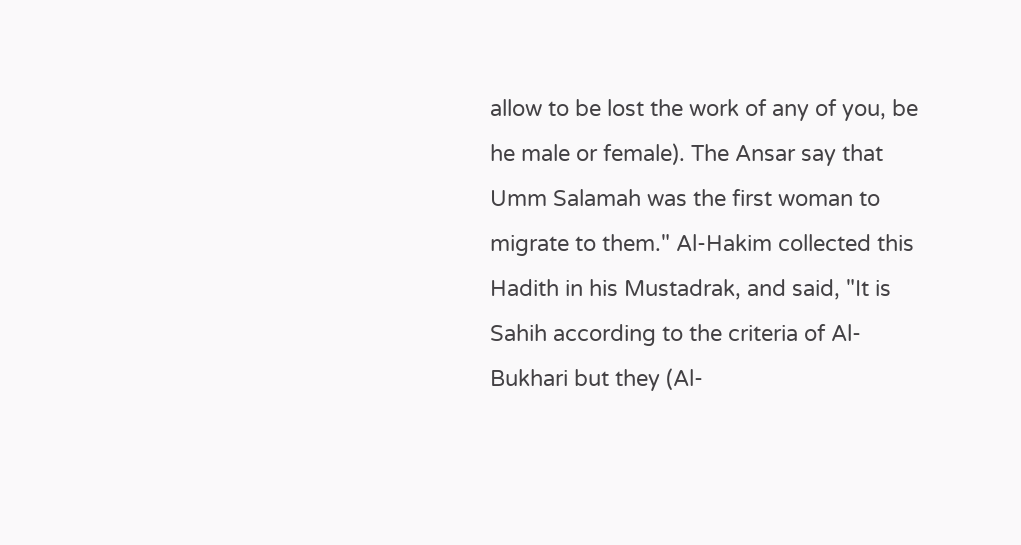allow to be lost the work of any of you, be he male or female). The Ansar say that Umm Salamah was the first woman to migrate to them." Al-Hakim collected this Hadith in his Mustadrak, and said, "It is Sahih according to the criteria of Al-Bukhari but they (Al-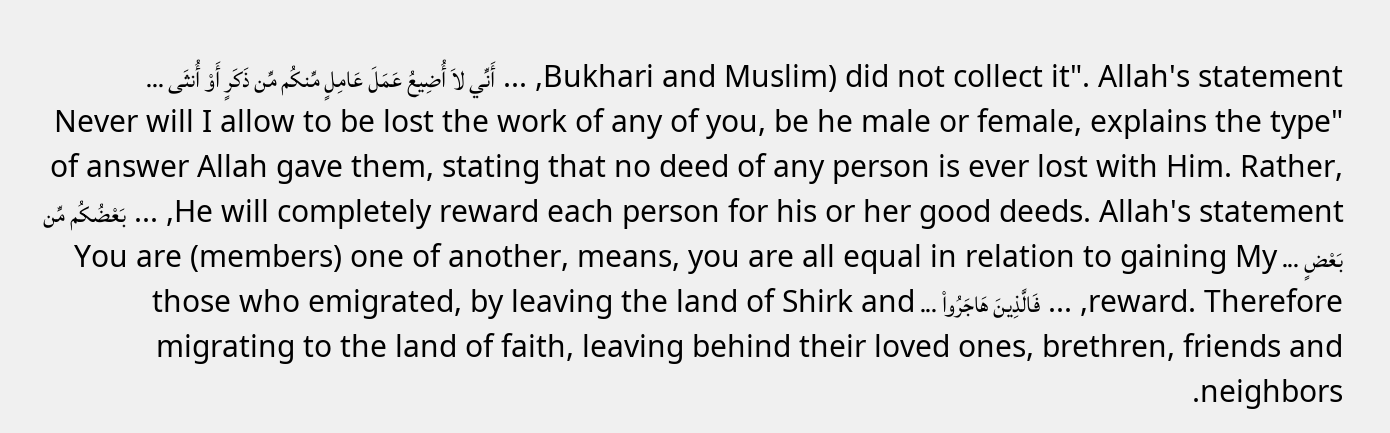Bukhari and Muslim) did not collect it". Allah's statement, ... أَنِّي لاَ أُضِيعُ عَمَلَ عَامِلٍ مِّنكُم مِّن ذَكَرٍ أَوْ أُنثَى ... "Never will I allow to be lost the work of any of you, be he male or female, explains the type of answer Allah gave them, stating that no deed of any person is ever lost with Him. Rather, He will completely reward each person for his or her good deeds. Allah's statement, ... بَعْضُكُم مِّن بَعْضٍ ... You are (members) one of another, means, you are all equal in relation to gaining My reward. Therefore, ... فَالَّذِينَ هَاجَرُواْ ... those who emigrated, by leaving the land of Shirk and migrating to the land of faith, leaving behind their loved ones, brethren, friends and neighbors.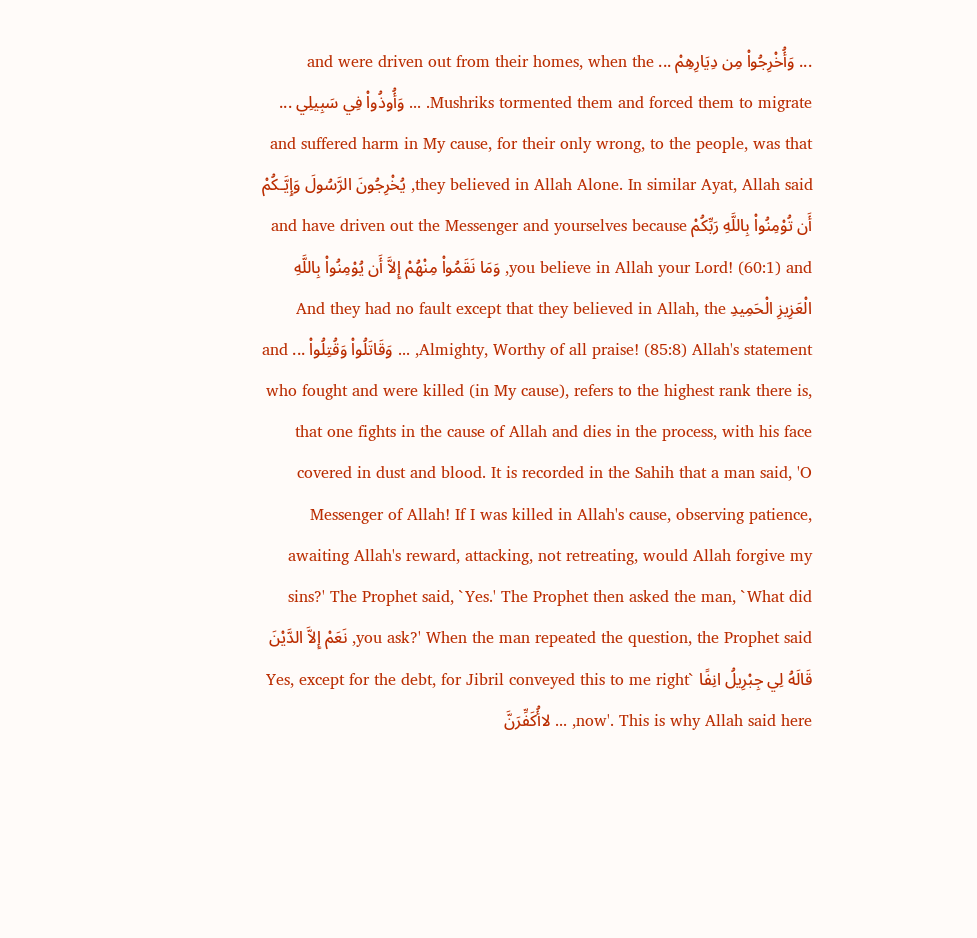... وَأُخْرِجُواْ مِن دِيَارِهِمْ ... and were driven out from their homes, when the Mushriks tormented them and forced them to migrate. ... وَأُوذُواْ فِي سَبِيلِي ... and suffered harm in My cause, for their only wrong, to the people, was that they believed in Allah Alone. In similar Ayat, Allah said, يُخْرِجُونَ الرَّسُولَ وَإِيَّـكُمْ أَن تُوْمِنُواْ بِاللَّهِ رَبِّكُمْ and have driven out the Messenger and yourselves because you believe in Allah your Lord! (60:1) and, وَمَا نَقَمُواْ مِنْهُمْ إِلاَّ أَن يُوْمِنُواْ بِاللَّهِ الْعَزِيزِ الْحَمِيدِ And they had no fault except that they believed in Allah, the Almighty, Worthy of all praise! (85:8) Allah's statement, ... وَقَاتَلُواْ وَقُتِلُواْ ... and who fought and were killed (in My cause), refers to the highest rank there is, that one fights in the cause of Allah and dies in the process, with his face covered in dust and blood. It is recorded in the Sahih that a man said, 'O Messenger of Allah! If I was killed in Allah's cause, observing patience, awaiting Allah's reward, attacking, not retreating, would Allah forgive my sins?' The Prophet said, `Yes.' The Prophet then asked the man, `What did you ask?' When the man repeated the question, the Prophet said, نَعَمْ إِلاَّ الدَّيْنَ قَالَهُ لِي جِبْرِيلُ انِفًا `Yes, except for the debt, for Jibril conveyed this to me right now'. This is why Allah said here, ... لاأُكَفِّرَنَّ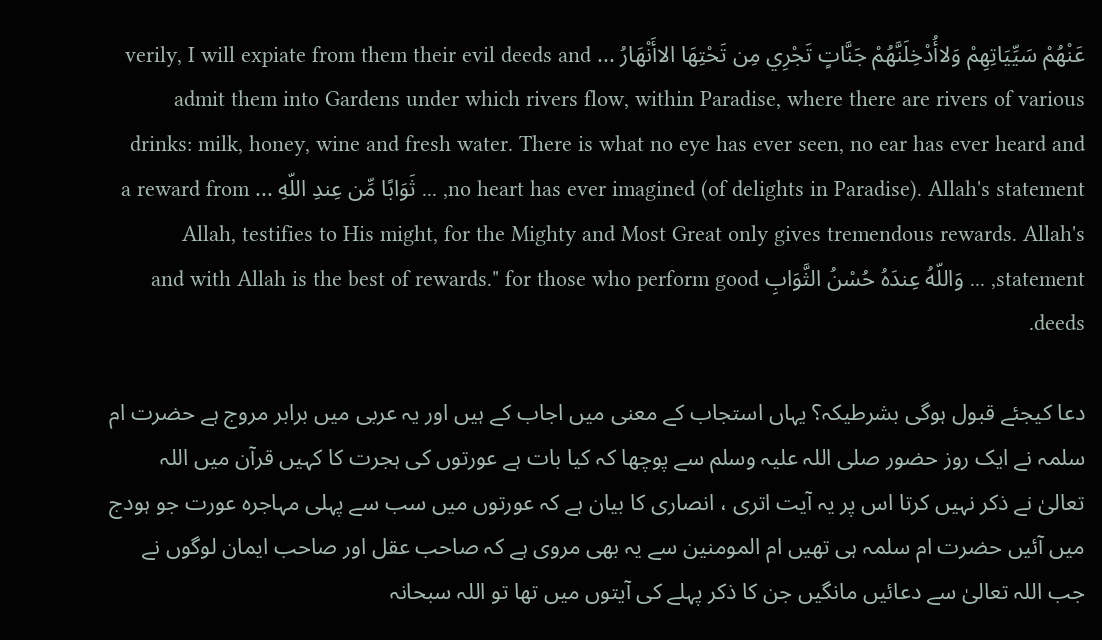عَنْهُمْ سَيِّيَاتِهِمْ وَلاأُدْخِلَنَّهُمْ جَنَّاتٍ تَجْرِي مِن تَحْتِهَا الاأَنْهَارُ ... verily, I will expiate from them their evil deeds and admit them into Gardens under which rivers flow, within Paradise, where there are rivers of various drinks: milk, honey, wine and fresh water. There is what no eye has ever seen, no ear has ever heard and no heart has ever imagined (of delights in Paradise). Allah's statement, ... ثَوَابًا مِّن عِندِ اللّهِ ... a reward from Allah, testifies to His might, for the Mighty and Most Great only gives tremendous rewards. Allah's statement, ... وَاللّهُ عِندَهُ حُسْنُ الثَّوَابِ and with Allah is the best of rewards." for those who perform good deeds.

دعا کیجئے قبول ہوگی بشرطیکہ؟ یہاں استجاب کے معنی میں اجاب کے ہیں اور یہ عربی میں برابر مروج ہے حضرت ام سلمہ نے ایک روز حضور صلی اللہ علیہ وسلم سے پوچھا کہ کیا بات ہے عورتوں کی ہجرت کا کہیں قرآن میں اللہ تعالیٰ نے ذکر نہیں کرتا اس پر یہ آیت اتری ، انصاری کا بیان ہے کہ عورتوں میں سب سے پہلی مہاجرہ عورت جو ہودج میں آئیں حضرت ام سلمہ ہی تھیں ام المومنین سے یہ بھی مروی ہے کہ صاحب عقل اور صاحب ایمان لوگوں نے جب اللہ تعالیٰ سے دعائیں مانگیں جن کا ذکر پہلے کی آیتوں میں تھا تو اللہ سبحانہ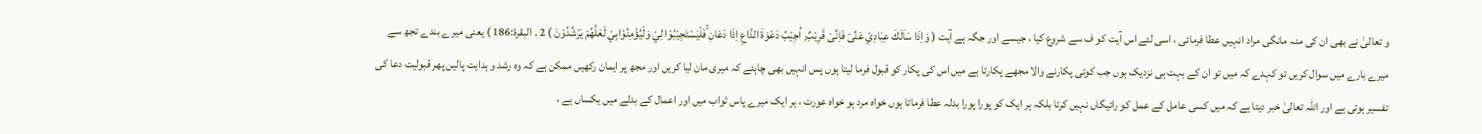و تعالیٰ نے بھی ان کی منہ مانگی مراد انہیں عطا فرمائی ، اسی لئے اس آیت کو ف سے شروع کیا ، جیسے اور جگہ ہے آیت ( وَاِذَا سَاَلَكَ عِبَادِيْ عَنِّىْ فَاِنِّىْ قَرِيْبٌ ۭ اُجِيْبُ دَعْوَةَ الدَّاعِ اِذَا دَعَانِ ۙفَلْيَسْتَجِيْبُوْا لِيْ وَلْيُؤْمِنُوْابِيْ لَعَلَّهُمْ يَرْشُدُوْنَ ) 2 ۔ البقرۃ:186 ) یعنی میرے بندے تجھ سے میرے بارے میں سوال کریں تو کہدے کہ میں تو ان کے بہت ہی نزدیک ہوں جب کوئی پکارنے والا مجھے پکارتا ہے میں اس کی پکار کو قبول فرما لیتا ہوں پس انہیں بھی چاہئے کہ میری مان لیا کریں اور مجھ پر ایمان رکھیں ممکن ہے کہ وہ رشد و ہدایت پالیں پھر قبولیت دعا کی تفسیر ہوتی ہے اور اللہ تعالیٰ خبر دیتا ہے کہ میں کسی عامل کے عمل کو رائیگاں نہیں کرتا بلکہ ہر ایک کو پورا پورا بدلہ عطا فرماتا ہوں خواہ مرد ہو خواہ عورت ، ہر ایک میرے پاس ثواب میں اور اعمال کے بدلے میں یکساں ہے ،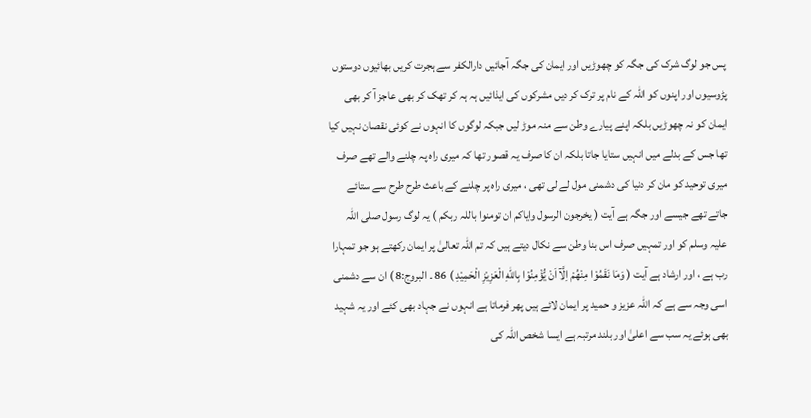پس جو لوگ شرک کی جگہ کو چھوڑیں اور ایمان کی جگہ آجائیں دارالکفر سے ہجرت کریں بھائیوں دوستوں پڑوسیوں اور اپنوں کو اللہ کے نام پر ترک کر دیں مشرکوں کی ایذائیں ہہ ہہ کر تھک کر بھی عاجز آ کر بھی ایمان کو نہ چھوڑیں بلکہ اپنے پیارے وطن سے منہ موڑ لیں جبکہ لوگوں کا انہوں نے کوئی نقصان نہیں کیا تھا جس کے بدلے میں انہیں ستایا جاتا بلکہ ان کا صرف یہ قصور تھا کہ میری راہ پہ چلنے والے تھے صرف میری توحید کو مان کر دنیا کی دشمنی مول لے لی تھی ، میری راہ پر چلنے کے باعث طرح طرح سے ستائے جاتے تھے جیسے اور جگہ ہے آیت ( یخرجون الرسول وایاکم ان تومنوا باللہ ربکم ) یہ لوگ رسول صلی اللہ علیہ وسلم کو اور تمہیں صرف اس بنا وطن سے نکال دیتے ہیں کہ تم اللہ تعالیٰ پر ایمان رکھتے ہو جو تمہارا رب ہے ، اور ارشاد ہے آیت ( وَمَا نَقَمُوْا مِنْهُمْ اِلَّآ اَنْ يُّؤْمِنُوْا بِاللّٰهِ الْعَزِيْزِ الْحَمِيْدِ ) 86 ۔ البروج:8 ) ان سے دشمنی اسی وجہ سے ہے کہ اللہ عزیز و حمید پر ایمان لائے ہیں پھر فرماتا ہے انہوں نے جہاد بھی کئے اور یہ شہید بھی ہوئے یہ سب سے اعلیٰ اور بلند مرتبہ ہے ایسا شخص اللہ کی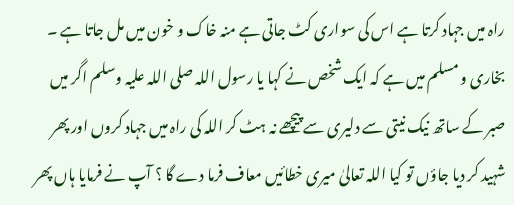راہ میں جہاد کرتا ہے اس کی سواری کٹ جاتی ہے منہ خاک و خون میں مل جاتا ہے ۔ بخاری و مسلم میں ہے کہ ایک شخص نے کہا یا رسول اللہ صلی اللہ علیہ وسلم اگر میں صبر کے ساتھ نیک نیتی سے دلیری سے پیچھے نہ ہٹ کر اللہ کی راہ میں جہاد کروں اور پھر شہید کر دیا جاؤں تو کیا اللہ تعالیٰ میری خطائیں معاف فرما دے گا ؟ آپ نے فرمایا ہاں پھر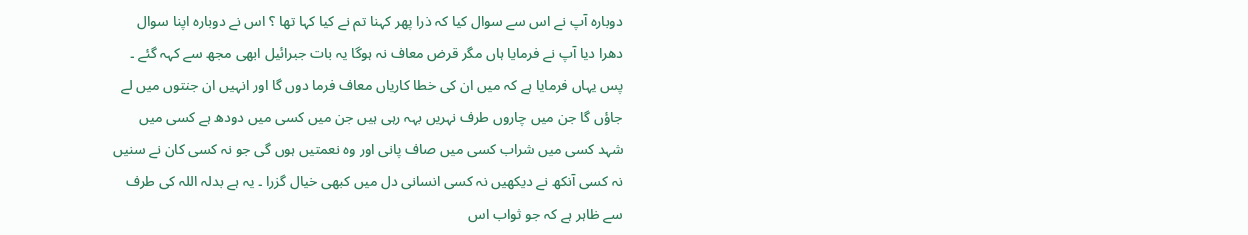دوبارہ آپ نے اس سے سوال کیا کہ ذرا پھر کہنا تم نے کیا کہا تھا ؟ اس نے دوبارہ اپنا سوال دھرا دیا آپ نے فرمایا ہاں مگر قرض معاف نہ ہوگا یہ بات جبرائیل ابھی مجھ سے کہہ گئے ۔ پس یہاں فرمایا ہے کہ میں ان کی خطا کاریاں معاف فرما دوں گا اور انہیں ان جنتوں میں لے جاؤں گا جن میں چاروں طرف نہریں بہہ رہی ہیں جن میں کسی میں دودھ ہے کسی میں شہد کسی میں شراب کسی میں صاف پانی اور وہ نعمتیں ہوں گی جو نہ کسی کان نے سنیں نہ کسی آنکھ نے دیکھیں نہ کسی انسانی دل میں کبھی خیال گزرا ۔ یہ ہے بدلہ اللہ کی طرف سے ظاہر ہے کہ جو ثواب اس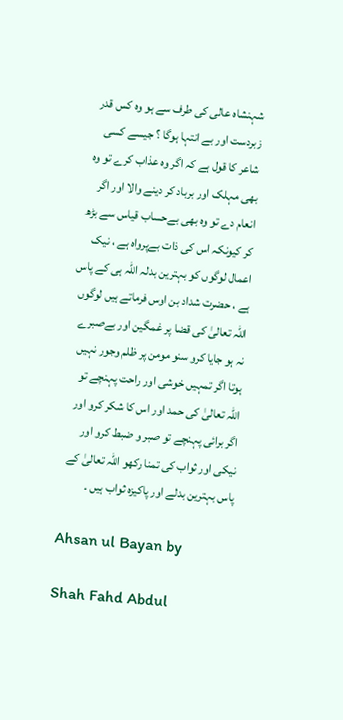شہنشاہ عالی کی طرف سے ہو وہ کس قدر زبردست اور بے انتہا ہوگا ؟ جیسے کسی شاعر کا قول ہے کہ اگر وہ عذاب کرے تو وہ بھی مہلک اور برباد کر دینے والا اور اگر انعام دے تو وہ بھی بےحساب قیاس سے بڑھ کر کیونکہ اس کی ذات بےپرواہ ہے ، نیک اعمال لوگوں کو بہترین بدلہ اللہ ہی کے پاس ہے ، حضرت شداد بن اوس فرماتے ہیں لوگوں اللہ تعالیٰ کی قضا پر غمگین اور بےصبرے نہ ہو جایا کرو سنو مومن پر ظلم وجور نہیں ہوتا اگر تمہیں خوشی اور راحت پہنچے تو اللہ تعالیٰ کی حمد اور اس کا شکر کرو اور اگر برائی پہنچے تو صبر و ضبط کرو اور نیکی اور ثواب کی تمنا رکھو اللہ تعالیٰ کے پاس بہترین بدلے اور پاکیزہ ثواب ہیں ۔

Ahsan ul Bayan by

Shah Fahd Abdul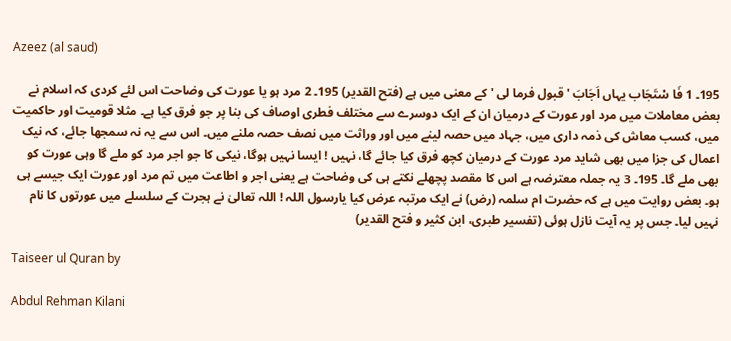Azeez (al saud)

195۔ 1 فَا سْتَجَاب یہاں اَجَابَ ' قبول فرما لی ' کے معنی میں ہے (فتح القدیر) 195۔ 2 مرد ہو یا عورت کی وضاحت اس لئے کردی کہ اسلام نے بعض معاملات میں مرد اور عورت کے درمیان ان کے ایک دوسرے سے مختلف فطری اوصاف کی بنا پر جو فرق کیا ہے۔ مثلا قومیت اور حاکمیت میں، کسب معاش کی ذمہ داری میں، جہاد میں حصہ لینے میں اور وراثت میں نصف حصہ ملنے میں۔ اس سے یہ نہ سمجھا جائے، کہ نیک اعمال کی جزا میں بھی شاید مرد عورت کے درمیان کچھ فرق کیا جائے گا، نہیں ! ایسا نہیں ہوگا، نیکی کا جو اجر مرد کو ملے گا وہی عورت کو بھی ملے گا۔ 195۔ 3 یہ جملہ معترضہ ہے اس کا مقصد پچھلے نکتے ہی کی وضاحت ہے یعنی اجر و اطاعت میں تم مرد اور عورت ایک جیسے ہی ہو۔ بعض روایت میں ہے کہ حضرت ام سلمہ (رض) نے ایک مرتبہ عرض کیا یارسول اللہ ! اللہ تعالیٰ نے ہجرت کے سلسلے میں عورتوں کا نام نہیں لیا۔ جس پر یہ آیت نازل ہوئی (تفسیر طبری، ابن کثیر و فتح القدیر)

Taiseer ul Quran by

Abdul Rehman Kilani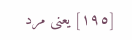[١٩٥] یعنی مرد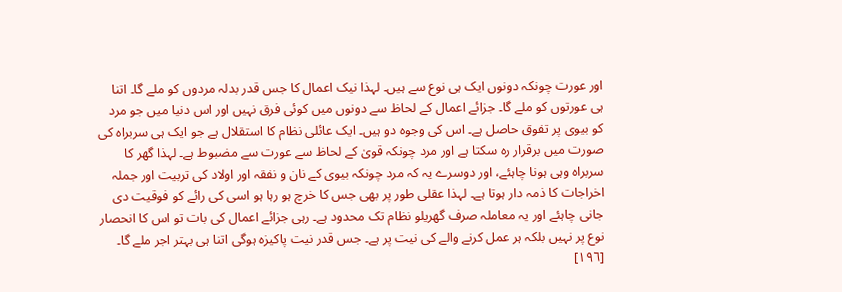اور عورت چونکہ دونوں ایک ہی نوع سے ہیں۔ لہذا نیک اعمال کا جس قدر بدلہ مردوں کو ملے گا۔ اتنا ہی عورتوں کو ملے گا۔ جزائے اعمال کے لحاظ سے دونوں میں کوئی فرق نہیں اور اس دنیا میں جو مرد کو بیوی پر تفوق حاصل ہے۔ اس کی وجوہ دو ہیں۔ ایک عائلی نظام کا استقلال ہے جو ایک ہی سربراہ کی صورت میں برقرار رہ سکتا ہے اور مرد چونکہ قویٰ کے لحاظ سے عورت سے مضبوط ہے۔ لہذا گھر کا سربراہ وہی ہونا چاہئے، اور دوسرے یہ کہ مرد چونکہ بیوی کے نان و نفقہ اور اولاد کی تربیت اور جملہ اخراجات کا ذمہ دار ہوتا ہے۔ لہذا عقلی طور پر بھی جس کا خرچ ہو رہا ہو اسی کی رائے کو فوقیت دی جانی چاہئے اور یہ معاملہ صرف گھریلو نظام تک محدود ہے۔ رہی جزائے اعمال کی بات تو اس کا انحصار نوع پر نہیں بلکہ ہر عمل کرنے والے کی نیت پر ہے۔ جس قدر نیت پاکیزہ ہوگی اتنا ہی بہتر اجر ملے گا۔ [١٩٦]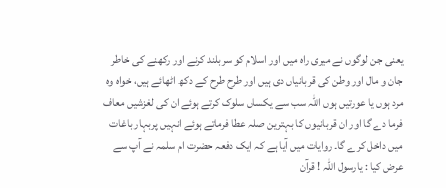یعنی جن لوگوں نے میری راہ میں اور اسلام کو سربلند کرنے اور رکھنے کی خاطر جان و مال اور وطن کی قربانیاں دی ہیں اور طرح طرح کے دکھ اٹھائے ہیں، خواہ وہ مرد ہوں یا عورتیں ہوں اللہ سب سے یکساں سلوک کرتے ہوئے ان کی لغزشیں معاف فرما دے گا اور ان قربانیوں کا بہترین صلہ عطا فرماتے ہوئے انہیں پربہار باغات میں داخل کرے گا۔ روایات میں آیا ہے کہ ایک دفعہ حضرت ام سلمہ نے آپ سے عرض کیا : یارسول اللہ ! قرآن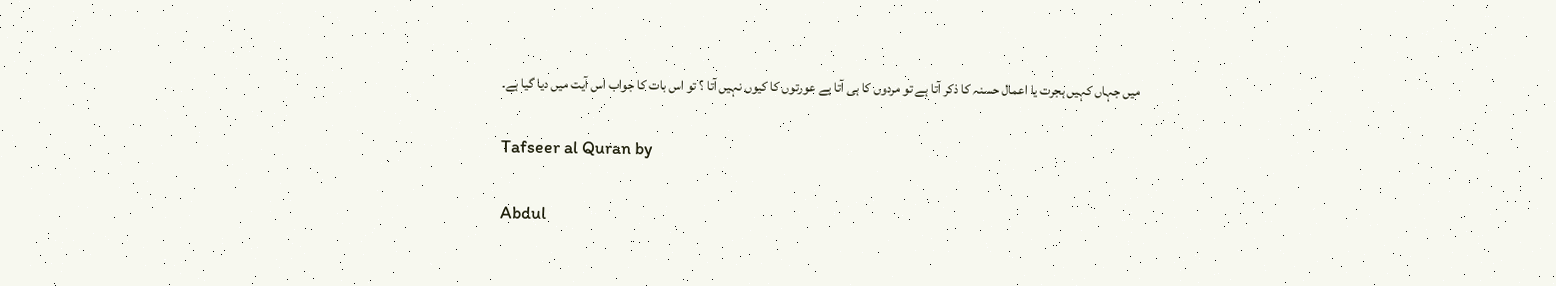میں جہاں کہیں ہجرت یا اعمال حسنہ کا ذکر آتا ہے تو مردوں کا ہی آتا ہے عورتوں کا کیوں نہیں آتا ؟ تو اس بات کا جواب اس آیت میں دیا گیا ہے۔

Tafseer al Quran by

Abdul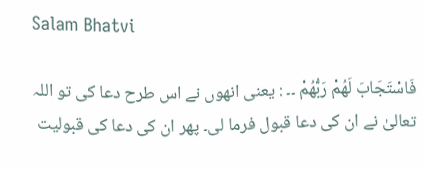Salam Bhatvi

فَاسْتَجَابَ لَھُمْ رَبُّھُمْ ۔۔ : یعنی انھوں نے اس طرح دعا کی تو اللہ تعالیٰ نے ان کی دعا قبول فرما لی۔ پھر ان کی دعا کی قبولیت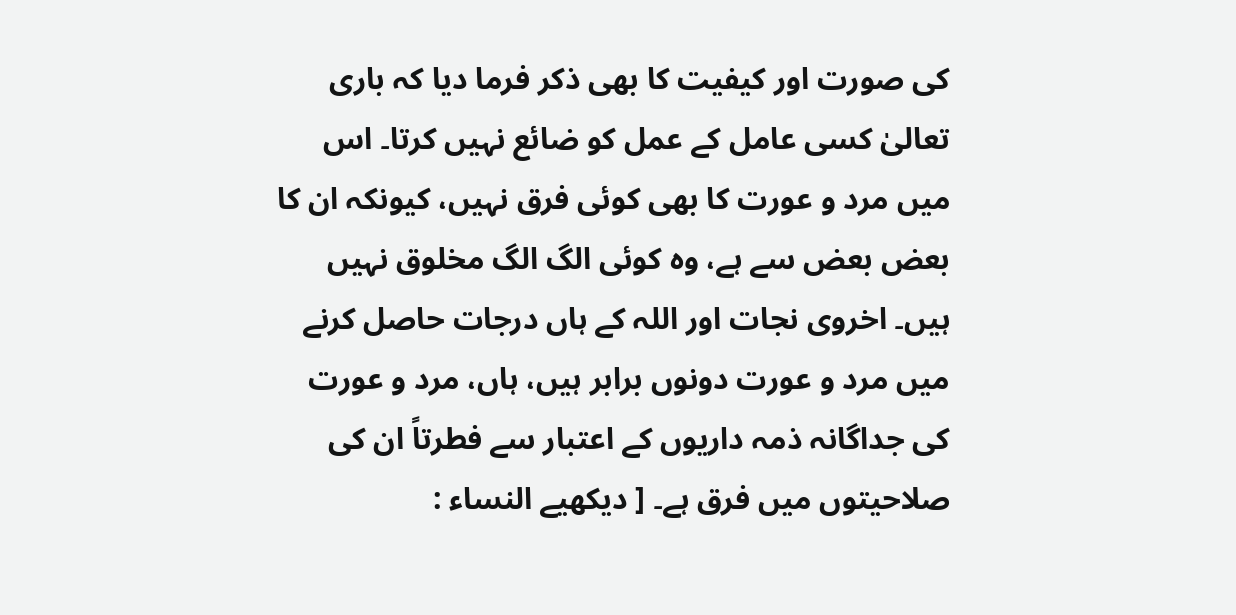کی صورت اور کیفیت کا بھی ذکر فرما دیا کہ باری تعالیٰ کسی عامل کے عمل کو ضائع نہیں کرتا۔ اس میں مرد و عورت کا بھی کوئی فرق نہیں، کیونکہ ان کا بعض بعض سے ہے، وہ کوئی الگ الگ مخلوق نہیں ہیں۔ اخروی نجات اور اللہ کے ہاں درجات حاصل کرنے میں مرد و عورت دونوں برابر ہیں، ہاں، مرد و عورت کی جداگانہ ذمہ داریوں کے اعتبار سے فطرتاً ان کی صلاحیتوں میں فرق ہے۔ [ دیکھیے النساء :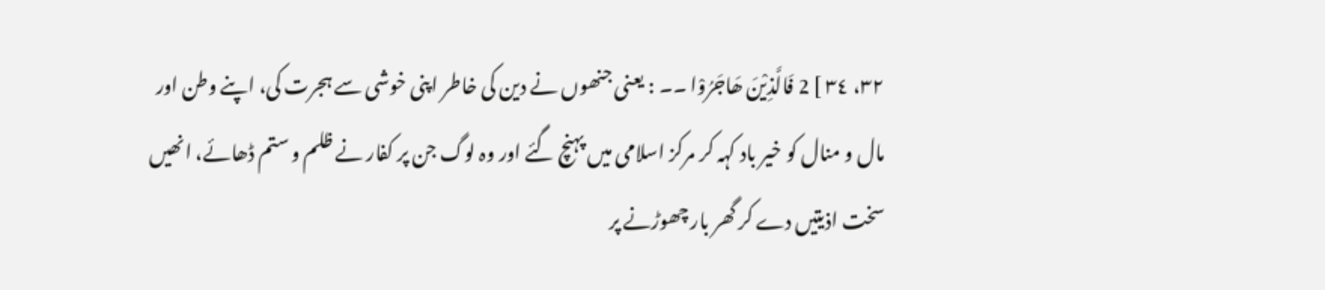٣٢، ٣٤ ] 2 فَالَّذِيْنَ ھَاجَرُوْا ۔۔ : یعنی جنھوں نے دین کی خاطر اپنی خوشی سے ہجرت کی، اپنے وطن اور مال و منال کو خیر باد کہہ کر مرکز اسلامی میں پہنچ گئے اور وہ لوگ جن پر کفار نے ظلم و ستم ڈھائے، انھیں سخت اذیتیں دے کر گھر بار چھوڑنے پر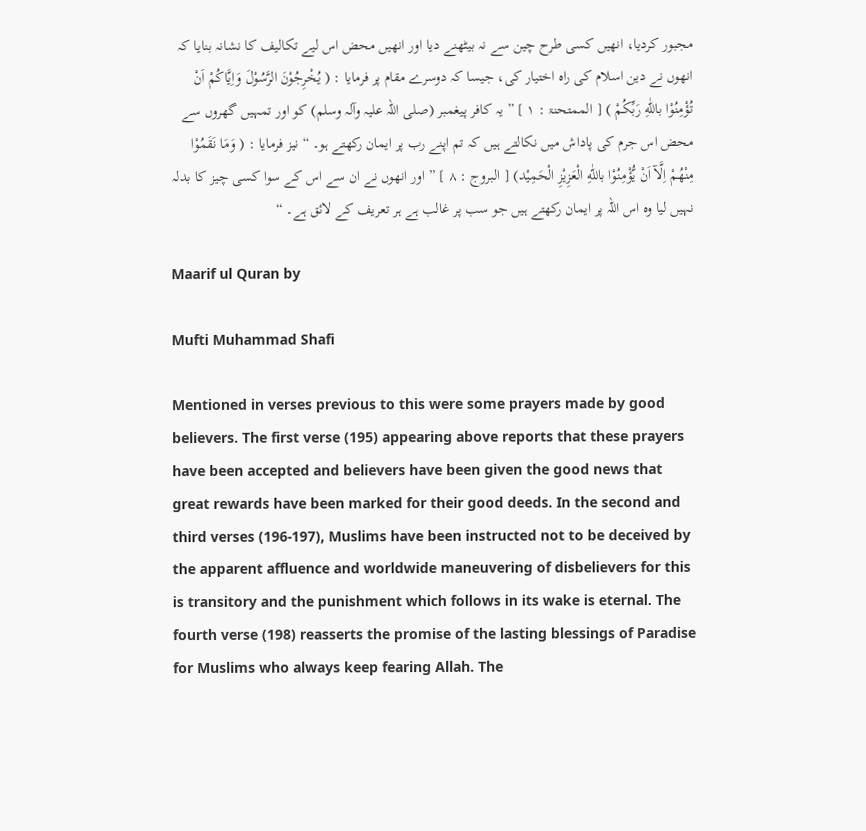مجبور کردیا، انھیں کسی طرح چین سے نہ بیٹھنے دیا اور انھیں محض اس لیے تکالیف کا نشانہ بنایا کہ انھوں نے دین اسلام کی راہ اختیار کی، جیسا کہ دوسرے مقام پر فرمایا : ( يُخْرِجُوْنَ الرَّسُوْلَ وَاِيَّاكُمْ اَنْ تُؤْمِنُوْا باللّٰهِ رَبِّكُمْ ) [ الممتحنۃ : ١ ] ” یہ کافر پیغمبر (صلی اللہ علیہ وآلہ وسلم) کو اور تمہیں گھروں سے محض اس جرم کی پاداش میں نکالتے ہیں کہ تم اپنے رب پر ایمان رکھتے ہو۔ “ نیز فرمایا : ( وَمَا نَقَمُوْا مِنْهُمْ اِلَّآ اَنْ يُّؤْمِنُوْا باللّٰهِ الْعَزِيْزِ الْحَمِيْد) [ البروج : ٨ ] ” اور انھوں نے ان سے اس کے سوا کسی چیز کا بدلہ نہیں لیا وہ اس اللہ پر ایمان رکھتے ہیں جو سب پر غالب ہے ہر تعریف کے لائق ہے۔ “

Maarif ul Quran by

Mufti Muhammad Shafi

Mentioned in verses previous to this were some prayers made by good believers. The first verse (195) appearing above reports that these prayers have been accepted and believers have been given the good news that great rewards have been marked for their good deeds. In the second and third verses (196-197), Muslims have been instructed not to be deceived by the apparent affluence and worldwide maneuvering of disbelievers for this is transitory and the punishment which follows in its wake is eternal. The fourth verse (198) reasserts the promise of the lasting blessings of Paradise for Muslims who always keep fearing Allah. The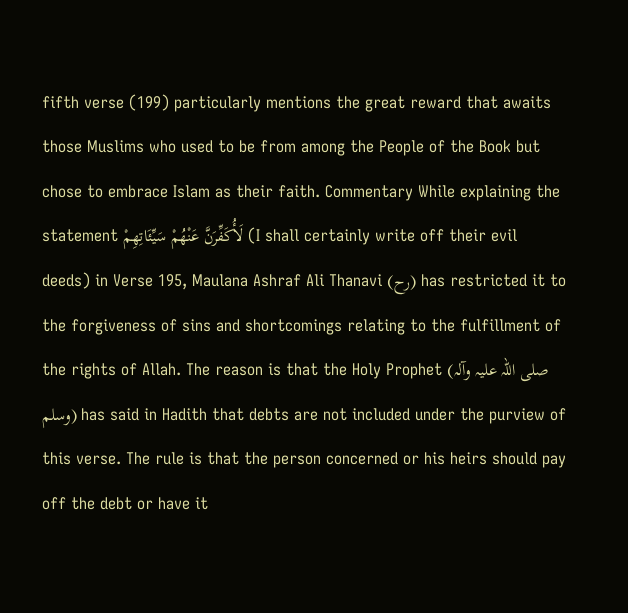fifth verse (199) particularly mentions the great reward that awaits those Muslims who used to be from among the People of the Book but chose to embrace Islam as their faith. Commentary While explaining the statement لَأُكَفِّرَ‌نَّ عَنْهُمْ سَيِّئَاتِهِمْ (I shall certainly write off their evil deeds) in Verse 195, Maulana Ashraf Ali Thanavi (رح) has restricted it to the forgiveness of sins and shortcomings relating to the fulfillment of the rights of Allah. The reason is that the Holy Prophet (صلی اللہ علیہ وآلہ وسلم) has said in Hadith that debts are not included under the purview of this verse. The rule is that the person concerned or his heirs should pay off the debt or have it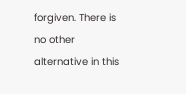forgiven. There is no other alternative in this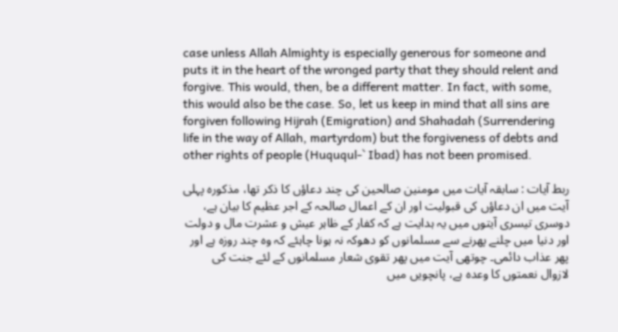case unless Allah Almighty is especially generous for someone and puts it in the heart of the wronged party that they should relent and forgive. This would, then, be a different matter. In fact, with some, this would also be the case. So, let us keep in mind that all sins are forgiven following Hijrah (Emigration) and Shahadah (Surrendering life in the way of Allah, martyrdom) but the forgiveness of debts and other rights of people (Huququl-` Ibad) has not been promised.

ربط آیات : سابقہ آیات میں مومنین صالحین کی چند دعاؤں کا ذکر تھا، مذکورہ پہلی آیت میں ان دعاؤں کی قبولیت اور ان کے اعمال صالحہ کے اجر عظیم کا بیان ہے، دوسری تیسری آیتوں میں یہ ہدایت ہے کہ کفار کے ظاہر عیش و عشرت مال و دولت اور دنیا میں چلنے پھرنے سے مسلمانوں کو دھوکہ نہ ہونا چاہئے کہ وہ چند روزہ ہے اور پھر عذاب دائمی۔ چوتھی آیت میں پھر تقوی شعار مسلمانوں کے لئے جنت کی لازوال نعمتوں کا وعدہ ہے، پانچویں میں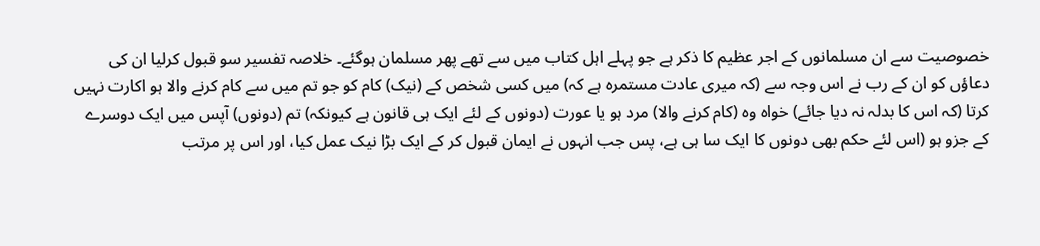خصوصیت سے ان مسلمانوں کے اجر عظیم کا ذکر ہے جو پہلے اہل کتاب میں سے تھے پھر مسلمان ہوگئے۔ خلاصہ تفسیر سو قبول کرلیا ان کی دعاؤں کو ان کے رب نے اس وجہ سے (کہ میری عادت مستمرہ ہے کہ) میں کسی شخص کے (نیک) کام کو جو تم میں سے کام کرنے والا ہو اکارت نہیں کرتا (کہ اس کا بدلہ نہ دیا جائے) خواہ وہ (کام کرنے والا) مرد ہو یا عورت (دونوں کے لئے ایک ہی قانون ہے کیونکہ) تم (دونوں) آپس میں ایک دوسرے کے جزو ہو (اس لئے حکم بھی دونوں کا ایک سا ہی ہے، پس جب انہوں نے ایمان قبول کر کے ایک بڑا نیک عمل کیا، اور اس پر مرتب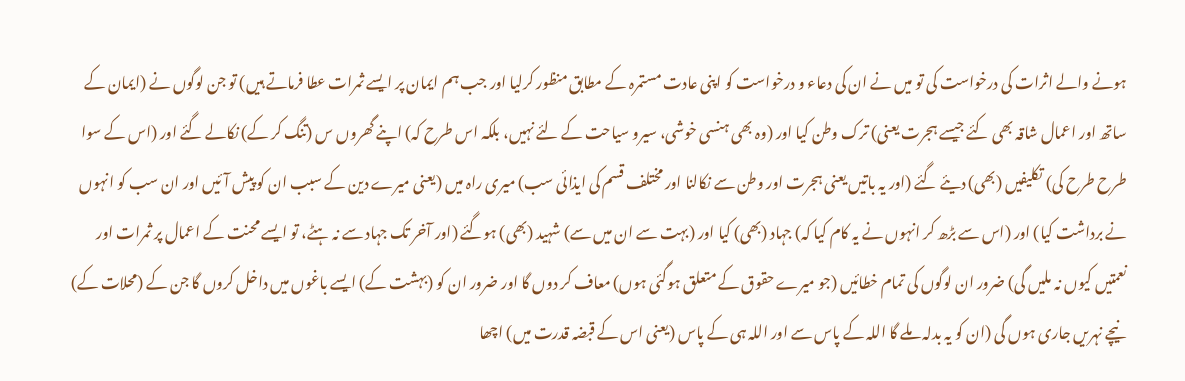ہونے والے اثرات کی درخواست کی تو میں نے ان کی دعاء و درخواست کو اپنی عادت مستمرہ کے مطابق منظور کرلیا اور جب ہم ایمان پر ایسے ثمرات عطا فرماتے ہیں) تو جن لوگوں نے (ایمان کے ساتھ اور اعمال شاقہ بھی کئے جیسے ہجرت یعنی) ترک وطن کیا اور (وہ بھی ہنسی خوشی، سیرو سیاحت کے لئے نہیں، بلکہ اس طرح کہ) اپنے گھروں س (تنگ کر کے) نکالے گئے اور (اس کے سوا طرح طرح کی) تکلیفیں (بھی) دیئے گئے (اور یہ باتیں یعنی ہجرت اور وطن سے نکالنا اور مختلف قسم کی ایذائی سب) میری راہ میں (یعنی میرے دین کے سبب ان کو پیش آئیں اور ان سب کو انہوں نے برداشت کیا) اور (اس سے بڑھ کر انہوں نے یہ کام کیا کہ) جہاد (بھی) کیا اور (بہت سے ان میں سے) شہید (بھی) ہوگئے (اور آخر تک جہاد سے نہ ہٹے، تو ایسے محنت کے اعمال پر ثمرات اور نعمتیں کیوں نہ ملیں گی) ضرور ان لوگوں کی تمام خطائیں (جو میرے حقوق کے متعلق ہوگئی ہوں) معاف کر دوں گا اور ضرور ان کو (بہشت کے) ایسے باغوں میں داخل کروں گا جن کے (محلات کے) نیچے نہریں جاری ہوں گی (ان کو یہ بدلہ ملے گا اللہ کے پاس سے اور اللہ ہی کے پاس (یعنی اس کے قبضہ قدرت میں) اچھا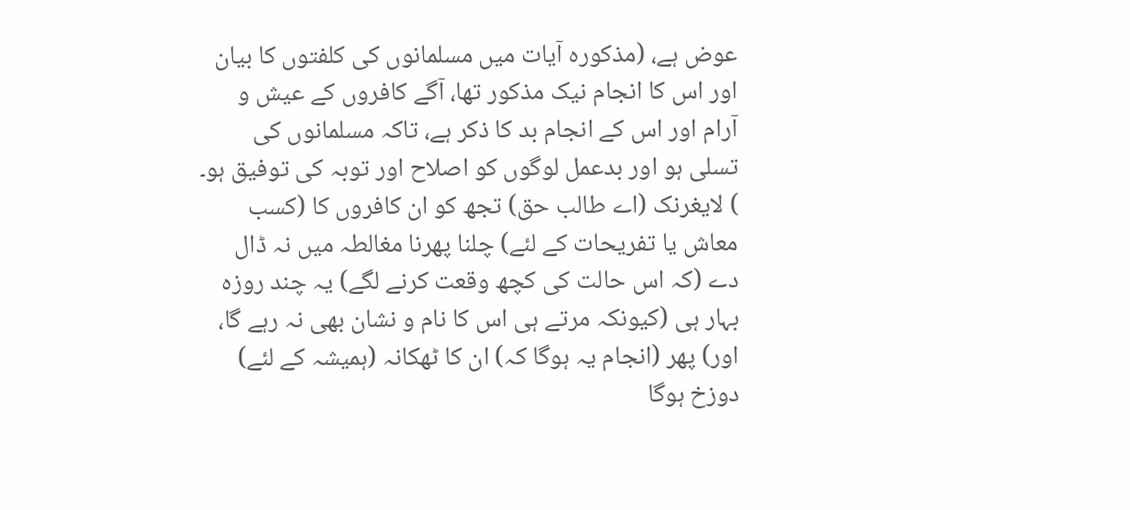عوض ہے، (مذکورہ آیات میں مسلمانوں کی کلفتوں کا بیان اور اس کا انجام نیک مذکور تھا، آگے کافروں کے عیش و آرام اور اس کے انجام بد کا ذکر ہے، تاکہ مسلمانوں کی تسلی ہو اور بدعمل لوگوں کو اصلاح اور توبہ کی توفیق ہو۔ ) لایغرنک (اے طالب حق) تجھ کو ان کافروں کا (کسب معاش یا تفریحات کے لئے) چلنا پھرنا مغالطہ میں نہ ڈال دے (کہ اس حالت کی کچھ وقعت کرنے لگے) یہ چند روزہ بہار ہی (کیونکہ مرتے ہی اس کا نام و نشان بھی نہ رہے گا، اور) پھر (انجام یہ ہوگا کہ) ان کا ٹھکانہ (ہمیشہ کے لئے) دوزخ ہوگا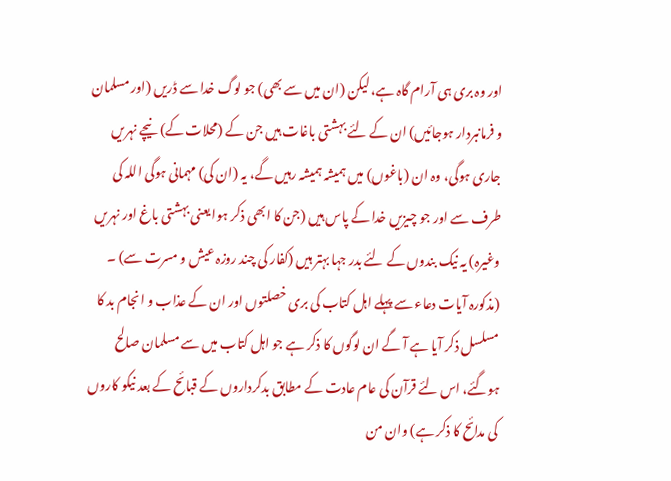اور وہ بری ہی آرام گاہ ہے، لیکن (ان میں سے بھی) جو لوگ خدا سے ڈریں (اور مسلمان و فرمانبردار ہوجائیں) ان کے لئے بہشتی باغات ہیں جن کے (محلات کے) نیچے نہریں جاری ہوگی، وہ ان (باغوں) میں ہمیشہ ہمیشہ رہیں گے، یہ (ان کی) مہمانی ہوگی اللہ کی طرف سے اور جو چیزیں خدا کے پاس ہیں (جن کا ابھی ذکر ہوا یعنی بہشتی باغ اور نہریں وغیرہ) یہ نیک بندوں کے لئے بدر جہا بہتر ہیں (کفار کی چند روزہ عیش و مسرت سے) ۔ (مذکورہ آیات دعاء سے پہلے اہل کتاب کی بری خصلتوں اور ان کے عذاب و انجام بد کا مسلسل ذکر آیا ہے آ گے ان لوگوں کا ذکر ہے جو اہل کتاب میں سے مسلمان صالح ہوگئے، اس لئے قرآن کی عام عادت کے مطابق بدکرداروں کے قبائح کے بعد نیکو کاروں کی مدائح کا ذکر ہے) وان من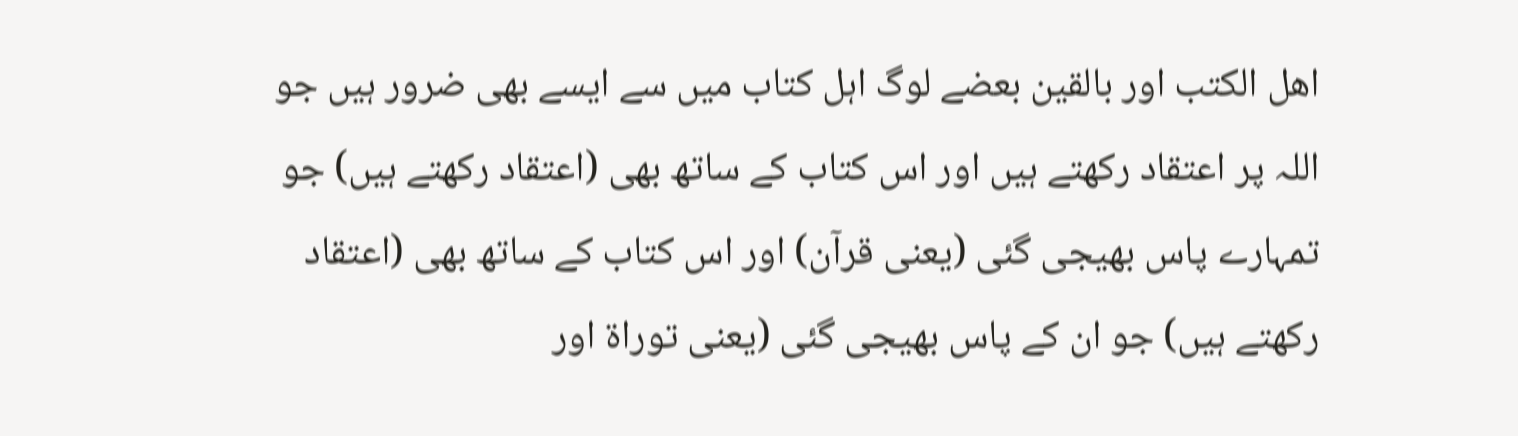اھل الکتب اور بالقین بعضے لوگ اہل کتاب میں سے ایسے بھی ضرور ہیں جو اللہ پر اعتقاد رکھتے ہیں اور اس کتاب کے ساتھ بھی (اعتقاد رکھتے ہیں) جو تمہارے پاس بھیجی گئی (یعنی قرآن) اور اس کتاب کے ساتھ بھی (اعتقاد رکھتے ہیں) جو ان کے پاس بھیجی گئی (یعنی توراة اور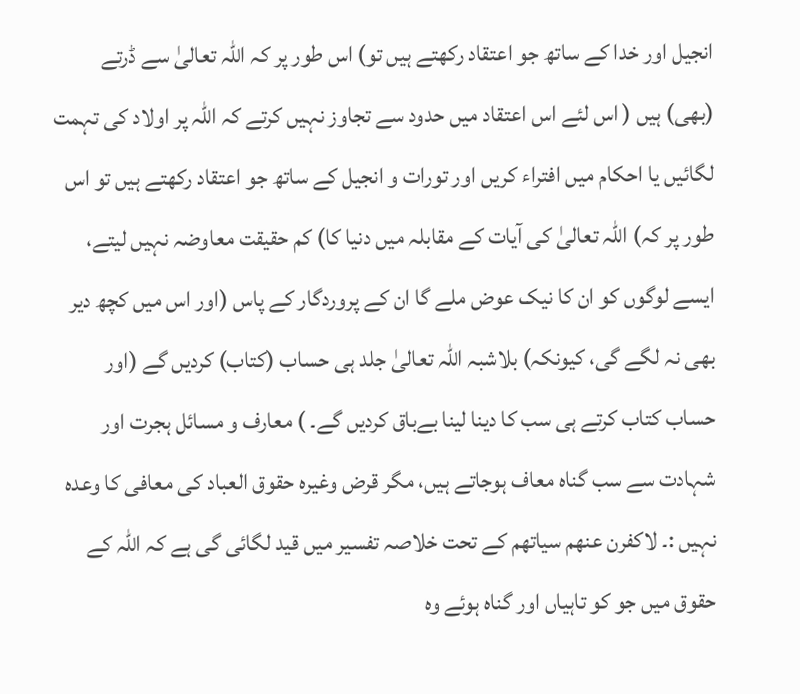انجیل اور خدا کے ساتھ جو اعتقاد رکھتے ہیں تو) اس طور پر کہ اللہ تعالیٰ سے ڈرتے (بھی) ہیں ( اس لئے اس اعتقاد میں حدود سے تجاوز نہیں کرتے کہ اللہ پر اولاد کی تہمت لگائیں یا احکام میں افتراء کریں اور تورات و انجیل کے ساتھ جو اعتقاد رکھتے ہیں تو اس طور پر کہ) اللہ تعالیٰ کی آیات کے مقابلہ میں دنیا کا) کم حقیقت معاوضہ نہیں لیتے، ایسے لوگوں کو ان کا نیک عوض ملے گا ان کے پروردگار کے پاس (اور اس میں کچھ دیر بھی نہ لگے گی، کیونکہ) بلاشبہ اللہ تعالیٰ جلد ہی حساب (کتاب) کردیں گے (اور حساب کتاب کرتے ہی سب کا دینا لینا بےباق کردیں گے۔ ) معارف و مسائل ہجرت اور شہادت سے سب گناہ معاف ہوجاتے ہیں، مگر قرض وغیرہ حقوق العباد کی معافی کا وعدہ نہیں :۔ لاکفرن عنھم سیاتھم کے تحت خلاصہ تفسیر میں قید لگائی گی ہے کہ اللہ کے حقوق میں جو کو تاہیاں اور گناہ ہوئے وہ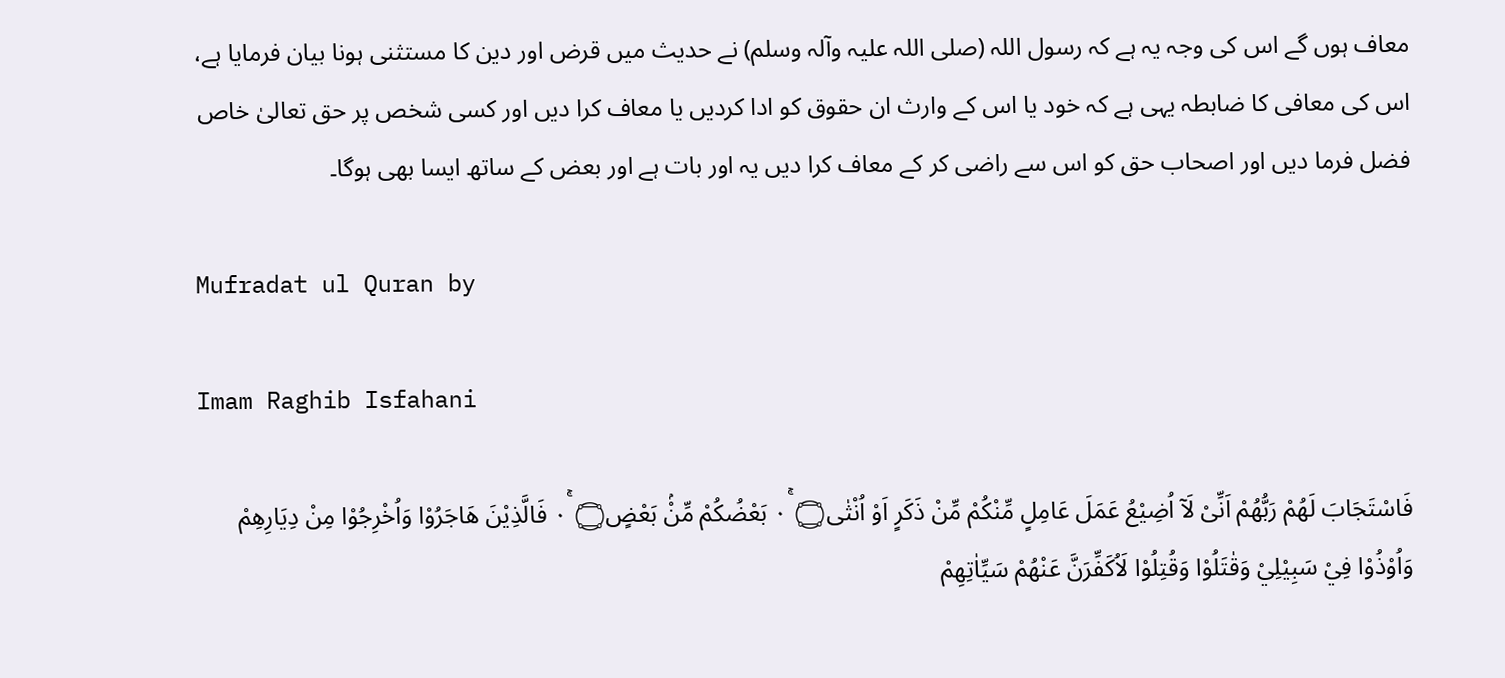معاف ہوں گے اس کی وجہ یہ ہے کہ رسول اللہ (صلی اللہ علیہ وآلہ وسلم) نے حدیث میں قرض اور دین کا مستثنی ہونا بیان فرمایا ہے، اس کی معافی کا ضابطہ یہی ہے کہ خود یا اس کے وارث ان حقوق کو ادا کردیں یا معاف کرا دیں اور کسی شخص پر حق تعالیٰ خاص فضل فرما دیں اور اصحاب حق کو اس سے راضی کر کے معاف کرا دیں یہ اور بات ہے اور بعض کے ساتھ ایسا بھی ہوگا۔

Mufradat ul Quran by

Imam Raghib Isfahani

فَاسْتَجَابَ لَھُمْ رَبُّھُمْ اَنِّىْ لَآ اُضِيْعُ عَمَلَ عَامِلٍ مِّنْكُمْ مِّنْ ذَكَرٍ اَوْ اُنْثٰى۝ ٠ۚ بَعْضُكُمْ مِّنْۢ بَعْضٍ۝ ٠ۚ فَالَّذِيْنَ ھَاجَرُوْا وَاُخْرِجُوْا مِنْ دِيَارِھِمْ وَاُوْذُوْا فِيْ سَبِيْلِيْ وَقٰتَلُوْا وَقُتِلُوْا لَاُكَفِّرَنَّ عَنْھُمْ سَيِّاٰتِھِمْ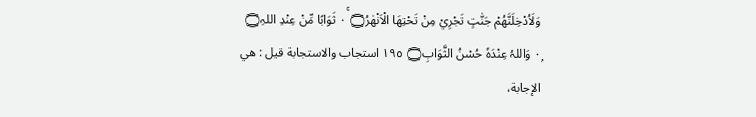وَلَاُدْخِلَنَّھُمْ جَنّٰتٍ تَجْرِيْ مِنْ تَحْتِھَا الْاَنْھٰرُ۝ ٠ۚ ثَوَابًا مِّنْ عِنْدِ اللہِ۝ ٠ۭ وَاللہُ عِنْدَہٗ حُسْنُ الثَّوَابِ۝ ١٩٥ استجاب والاستجابة قيل : هي الإجابة،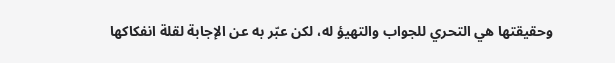وحقیقتها هي التحري للجواب والتهيؤ له، لکن عبّر به عن الإجابة لقلة انفکاکها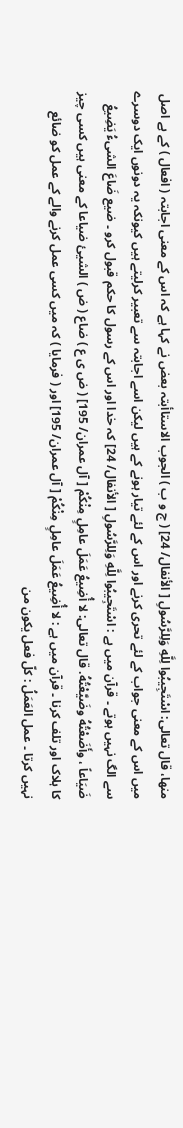منها، قال تعالی: اسْتَجِيبُوا لِلَّهِ وَلِلرَّسُولِ [ الأنفال/ 24] ( ج و ب ) الجوب الاستاأبتہ بعض نے کہا ہے کہ اس کے معنی اجابتہ ( افعال ) کے ہے اصل میں اس کے معنی جواب کے لئے تحری کرنے اور اس کے لئے تیار ہونے کے ہیں لیکن اسے اجابتہ سے تعبیر کرلیتے ہیں کیونکہ یہ دونوں ایک دوسرے سے الگ نہیں ہوتے ۔ قرآن میں ہے : اسْتَجِيبُوا لِلَّهِ وَلِلرَّسُولِ [ الأنفال/ 24] کہ خدا اور اس کے رسول کا حکم قبول کرو ۔ ضيع ضَاعَ الشیءُ يَضِيعُ ضَيَاعاً ، وأَضَعْتُهُ وضَيَّعْتُهُ. قال تعالی: لا أُضِيعُ عَمَلَ عامِلٍ مِنْكُمْ [ آل عمران/ 195] ( ض ی ع ) ضاع ( ض ) الشیئ ضیاعا کے معنی ہیں کسی چیز کا ہلاک اور تلف کرنا ۔ قرآن میں ہے : لا أُضِيعُ عَمَلَ عامِلٍ مِنْكُمْ [ آل عمران/ 195] اور ( فرمایا ) کہ میں کسی عمل کرنے والے کے عمل کو ضائع نہیں کرتا ۔ عمل العَمَلُ : كلّ فعل يكون من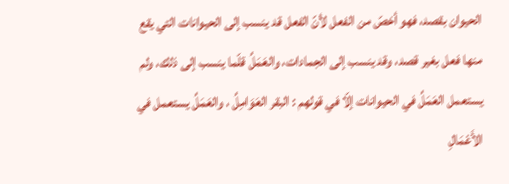الحیوان بقصد، فهو أخصّ من الفعل لأنّ الفعل قد ينسب إلى الحیوانات التي يقع منها فعل بغیر قصد، وقد ينسب إلى الجمادات، والعَمَلُ قلّما ينسب إلى ذلك، ولم يستعمل العَمَلُ في الحیوانات إلّا في قولهم : البقر العَوَامِلُ ، والعَمَلُ يستعمل في الأَعْمَالِ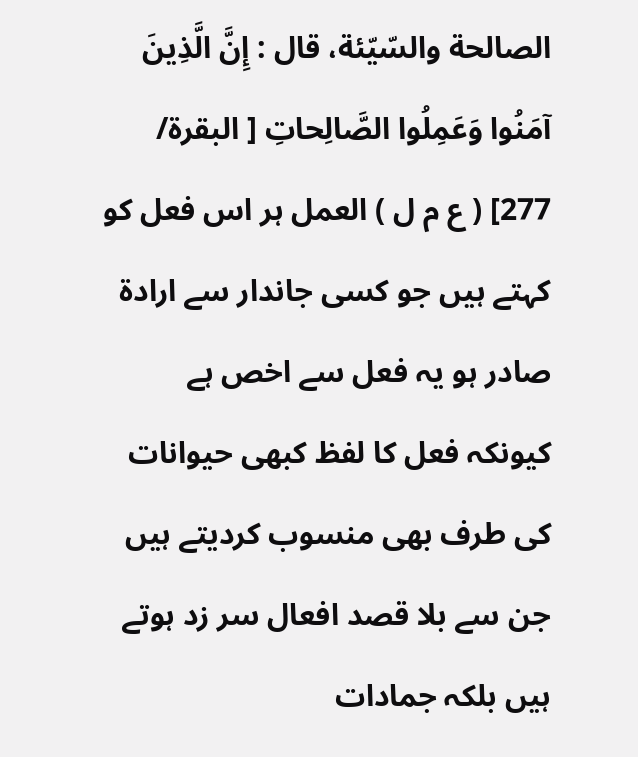الصالحة والسّيّئة، قال : إِنَّ الَّذِينَ آمَنُوا وَعَمِلُوا الصَّالِحاتِ [ البقرة/ 277] ( ع م ل ) العمل ہر اس فعل کو کہتے ہیں جو کسی جاندار سے ارادۃ صادر ہو یہ فعل سے اخص ہے کیونکہ فعل کا لفظ کبھی حیوانات کی طرف بھی منسوب کردیتے ہیں جن سے بلا قصد افعال سر زد ہوتے ہیں بلکہ جمادات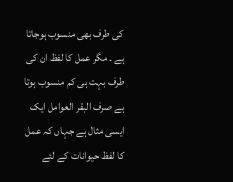کی طرف بھی منسوب ہوجاتا ہے ۔ مگر عمل کا لفظ ان کی طرف بہت ہی کم منسوب ہوتا ہے صرف البقر العوامل ایک ایسی مثال ہے جہاں کہ عمل کا لفظ حیوانات کے لئے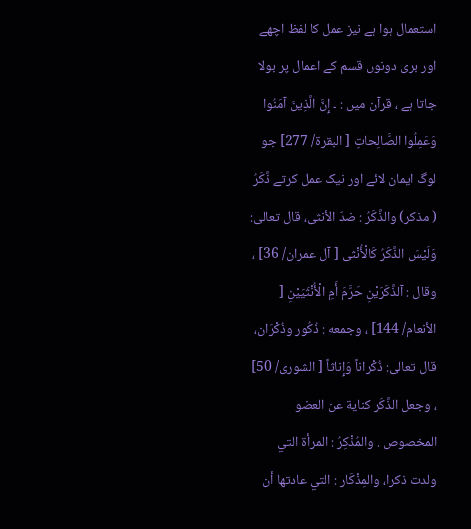استعمال ہوا ہے نیز عمل کا لفظ اچھے اور بری دونوں قسم کے اعمال پر بولا جاتا ہے ، قرآن میں : ۔ إِنَّ الَّذِينَ آمَنُوا وَعَمِلُوا الصَّالِحاتِ [ البقرة/ 277] جو لوگ ایمان لائے اور نیک عمل کرتے ذَّكَرُ ( مذکر) والذَّكَرُ : ضدّ الأنثی، قال تعالی: وَلَيْسَ الذَّكَرُ كَالْأُنْثى [ آل عمران/ 36] ، وقال : آلذَّكَرَيْنِ حَرَّمَ أَمِ الْأُنْثَيَيْنِ [ الأنعام/ 144] ، وجمعه : ذُكُور وذُكْرَان، قال تعالی: ذُكْراناً وَإِناثاً [ الشوری/ 50] ، وجعل الذَّكَر كناية عن العضو المخصوص . والمُذْكِرُ : المرأة التي ولدت ذکرا، والمِذْكَار : التي عادتها أن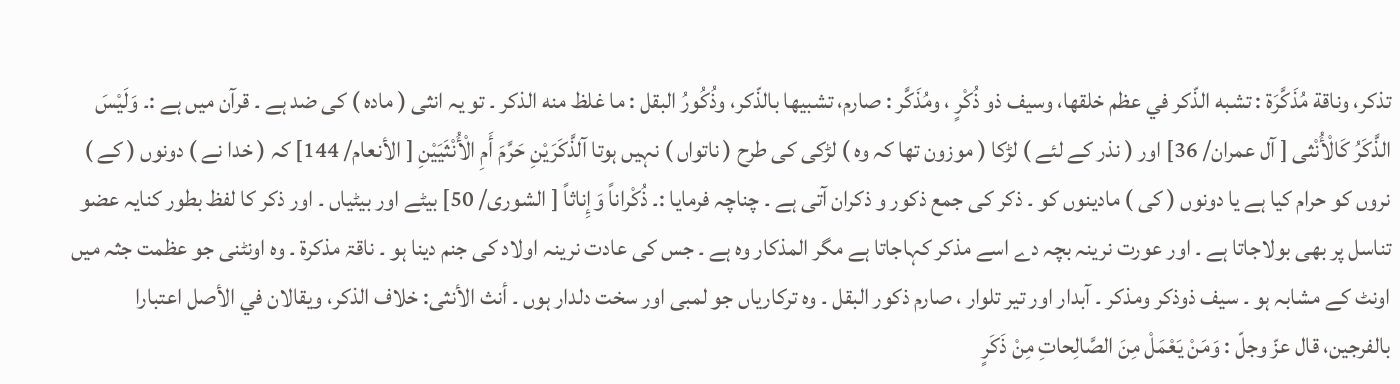تذكر، وناقة مُذَكَّرَة : تشبه الذّكر في عظم خلقها، وسیف ذو ذُكْرٍ ، ومُذَكَّر : صارم، تشبيها بالذّكر، وذُكُورُ البقل : ما غلظ منه الذکر ۔ تو یہ انثی ( مادہ ) کی ضد ہے ۔ قرآن میں ہے :۔ وَلَيْسَ الذَّكَرُ كَالْأُنْثى [ آل عمران/ 36] اور ( نذر کے لئے ) لڑکا ( موزون تھا کہ وہ ) لڑکی کی طرح ( ناتواں ) نہیں ہوتا آلذَّكَرَيْنِ حَرَّمَ أَمِ الْأُنْثَيَيْنِ [ الأنعام/ 144] کہ ( خدا نے ) دونوں ( کے ) نروں کو حرام کیا ہے یا دونوں ( کی ) مادینوں کو ۔ ذکر کی جمع ذکور و ذکران آتی ہے ۔ چناچہ فرمایا :۔ ذُكْراناً وَإِناثاً [ الشوری/ 50] بیٹے اور بیٹیاں ۔ اور ذکر کا لفظ بطور کنایہ عضو تناسل پر بھی بولاجاتا ہے ۔ اور عورت نرینہ بچہ دے اسے مذکر کہاجاتا ہے مگر المذکار وہ ہے ۔ جس کی عادت نرینہ اولاد کی جنم دینا ہو ۔ ناقۃ مذکرۃ ۔ وہ اونٹنی جو عظمت جثہ میں اونٹ کے مشابہ ہو ۔ سیف ذوذکر ومذکر ۔ آبدار اور تیر تلوار ، صارم ذکور البقل ۔ وہ ترکاریاں جو لمبی اور سخت دلدار ہوں ۔ أنث الأنثی: خلاف الذکر، ويقالان في الأصل اعتبارا بالفرجین، قال عزّ وجلّ : وَمَنْ يَعْمَلْ مِنَ الصَّالِحاتِ مِنْ ذَكَرٍ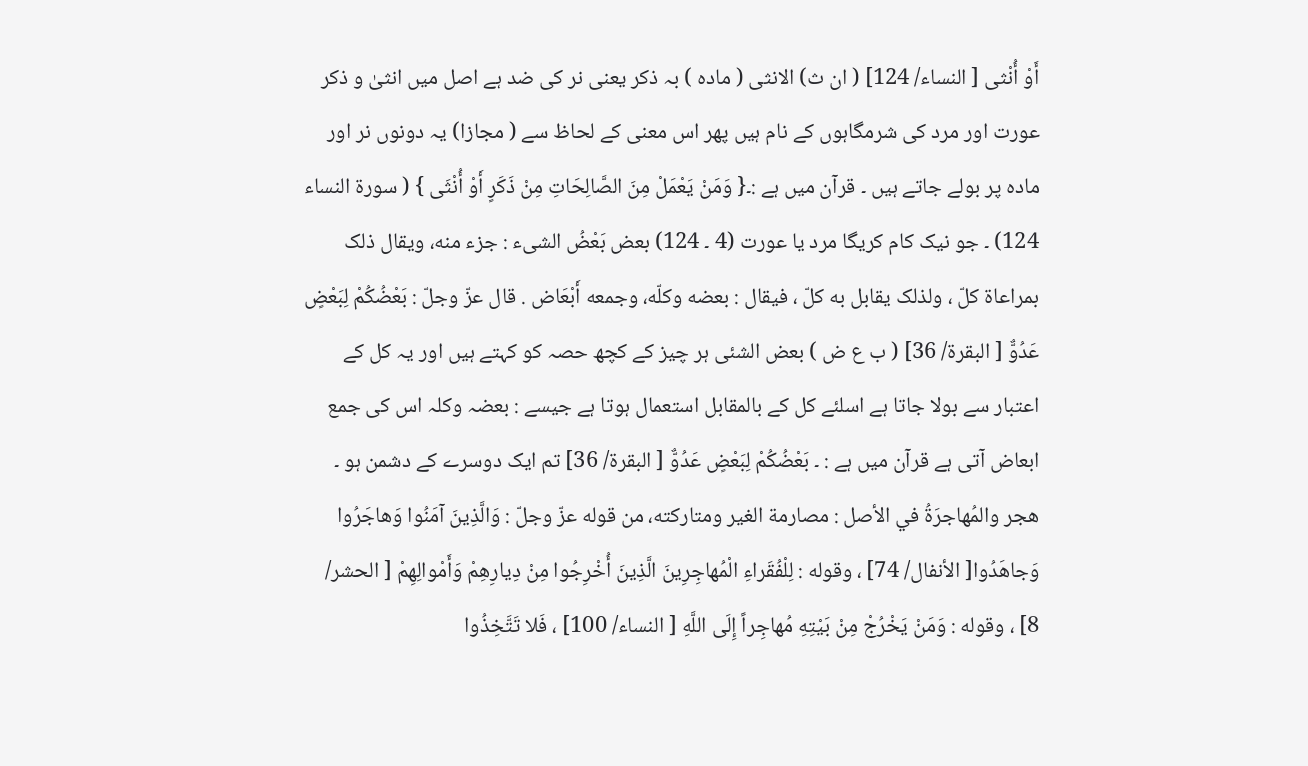أَوْ أُنْثى [ النساء/ 124] ( ان ث) الانثی ( مادہ ) بہ ذکر یعنی نر کی ضد ہے اصل میں انثیٰ و ذکر عورت اور مرد کی شرمگاہوں کے نام ہیں پھر اس معنی کے لحاظ سے ( مجازا) یہ دونوں نر اور مادہ پر بولے جاتے ہیں ۔ قرآن میں ہے :۔{ وَمَنْ يَعْمَلْ مِنَ الصَّالِحَاتِ مِنْ ذَكَرٍ أَوْ أُنْثَى } ( سورة النساء 124) ۔ جو نیک کام کریگا مرد یا عورت (4 ۔ 124) بعض بَعْضُ الشیء : جزء منه، ويقال ذلک بمراعاة كلّ ، ولذلک يقابل به كلّ ، فيقال : بعضه وكلّه، وجمعه أَبْعَاض . قال عزّ وجلّ : بَعْضُكُمْ لِبَعْضٍ عَدُوٌّ [ البقرة/ 36] ( ب ع ض ) بعض الشئی ہر چیز کے کچھ حصہ کو کہتے ہیں اور یہ کل کے اعتبار سے بولا جاتا ہے اسلئے کل کے بالمقابل استعمال ہوتا ہے جیسے : بعضہ وکلہ اس کی جمع ابعاض آتی ہے قرآن میں ہے : ۔ بَعْضُكُمْ لِبَعْضٍ عَدُوٌّ [ البقرة/ 36] تم ایک دوسرے کے دشمن ہو ۔ هجر والمُهاجرَةُ في الأصل : مصارمة الغیر ومتارکته، من قوله عزّ وجلّ : وَالَّذِينَ آمَنُوا وَهاجَرُوا وَجاهَدُوا[ الأنفال/ 74] ، وقوله : لِلْفُقَراءِ الْمُهاجِرِينَ الَّذِينَ أُخْرِجُوا مِنْ دِيارِهِمْ وَأَمْوالِهِمْ [ الحشر/ 8] ، وقوله : وَمَنْ يَخْرُجْ مِنْ بَيْتِهِ مُهاجِراً إِلَى اللَّهِ [ النساء/ 100] ، فَلا تَتَّخِذُوا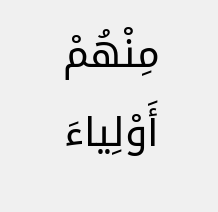مِنْهُمْ أَوْلِياءَ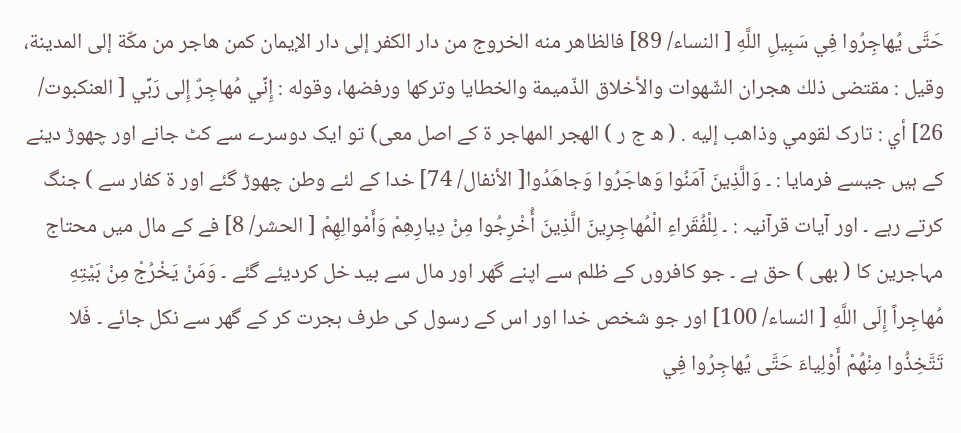حَتَّى يُهاجِرُوا فِي سَبِيلِ اللَّهِ [ النساء/ 89] فالظاهر منه الخروج من دار الکفر إلى دار الإيمان کمن هاجر من مكّة إلى المدینة، وقیل : مقتضی ذلك هجران الشّهوات والأخلاق الذّميمة والخطایا وترکها ورفضها، وقوله : إِنِّي مُهاجِرٌ إِلى رَبِّي [ العنکبوت/ 26] أي : تارک لقومي وذاهب إليه . ( ھ ج ر ) الھجر المھاجر ۃ کے اصل معی) تو ایک دوسرے سے کٹ جانے اور چھوڑ دینے کے ہیں جیسے فرمایا : ۔ وَالَّذِينَ آمَنُوا وَهاجَرُوا وَجاهَدُوا[ الأنفال/ 74] خدا کے لئے وطن چھوڑ گئے اور ۃ کفار سے ) جنگ کرتے رہے ۔ اور آیات قرآنیہ : ۔ لِلْفُقَراءِ الْمُهاجِرِينَ الَّذِينَ أُخْرِجُوا مِنْ دِيارِهِمْ وَأَمْوالِهِمْ [ الحشر/ 8] فے کے مال میں محتاج مہاجرین کا ( بھی ) حق ہے ۔ جو کافروں کے ظلم سے اپنے گھر اور مال سے بید خل کردیئے گئے ۔ وَمَنْ يَخْرُجْ مِنْ بَيْتِهِ مُهاجِراً إِلَى اللَّهِ [ النساء/ 100] اور جو شخص خدا اور اس کے رسول کی طرف ہجرت کر کے گھر سے نکل جائے ۔ فَلا تَتَّخِذُوا مِنْهُمْ أَوْلِياءَ حَتَّى يُهاجِرُوا فِي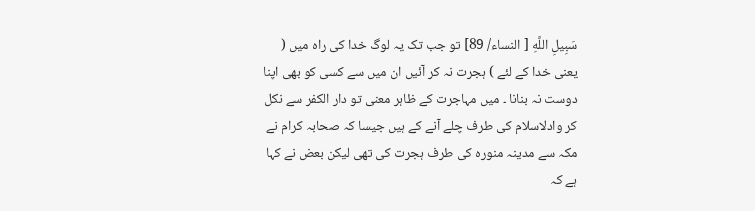سَبِيلِ اللَّهِ [ النساء/ 89] تو جب تک یہ لوگ خدا کی راہ میں ( یعنی خدا کے لئے ) ہجرت نہ کر آئیں ان میں سے کسی کو بھی اپنا دوست نہ بنانا ۔ میں مہاجرت کے ظاہر معنی تو دار الکفر سے نکل کر وادلاسلام کی طرف چلے آنے کے ہیں جیسا کہ صحابہ کرام نے مکہ سے مدینہ منورہ کی طرف ہجرت کی تھی لیکن بعض نے کہا ہے کہ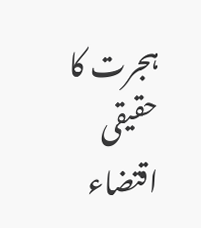ہجرت کا حقیقی اقتضاء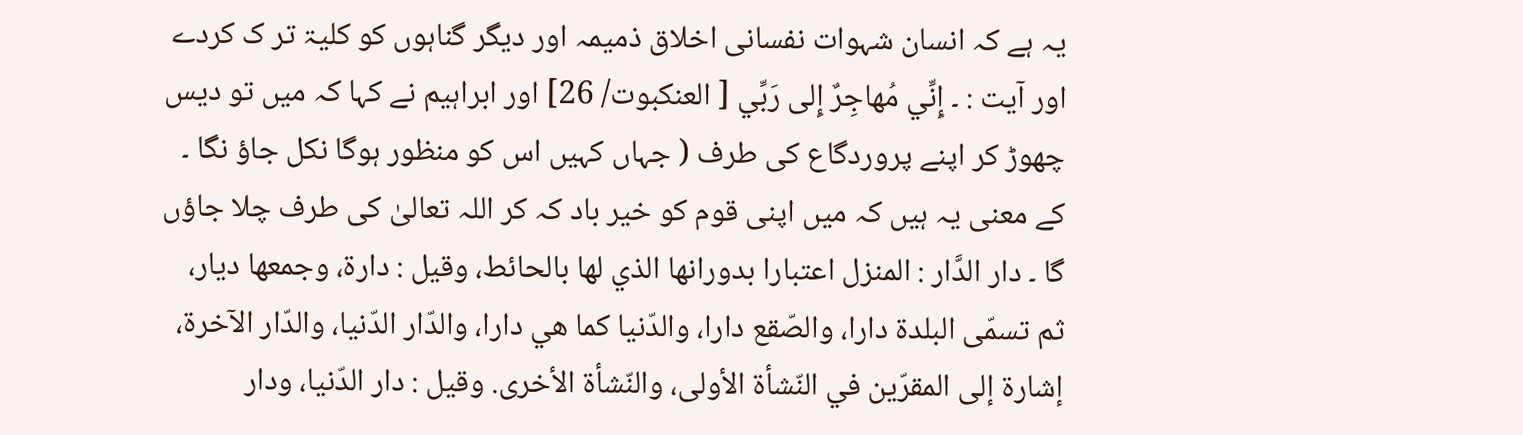یہ ہے کہ انسان شہوات نفسانی اخلاق ذمیمہ اور دیگر گناہوں کو کلیۃ تر ک کردے اور آیت : ۔ إِنِّي مُهاجِرٌ إِلى رَبِّي [ العنکبوت/ 26] اور ابراہیم نے کہا کہ میں تو دیس چھوڑ کر اپنے پروردگاع کی طرف ( جہاں کہیں اس کو منظور ہوگا نکل جاؤ نگا ۔ کے معنی یہ ہیں کہ میں اپنی قوم کو خیر باد کہ کر اللہ تعالیٰ کی طرف چلا جاؤں گا ۔ دار الدَّار : المنزل اعتبارا بدورانها الذي لها بالحائط، وقیل : دارة، وجمعها ديار، ثم تسمّى البلدة دارا، والصّقع دارا، والدّنيا كما هي دارا، والدّار الدّنيا، والدّار الآخرة، إشارة إلى المقرّين في النّشأة الأولی، والنّشأة الأخری. وقیل : دار الدّنيا، ودار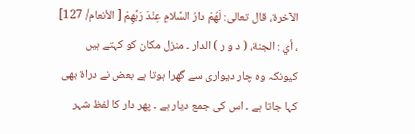الآخرة، قال تعالی: لَهُمْ دارُ السَّلامِ عِنْدَ رَبِّهِمْ [ الأنعام/ 127] ، أي : الجنة، ( د و ر ) الدار ۔ منزل مکان کو کہتے ہیں کیونکہ وہ چار دیواری سے گھرا ہوتا ہے بعض نے دراۃ بھی کہا جاتا ہے ۔ اس کی جمع دیار ہے ۔ پھر دار کا لفظ شہر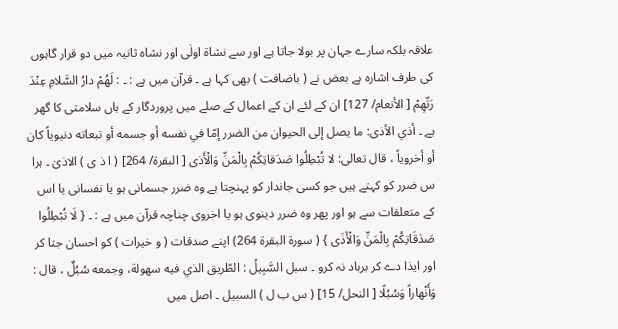علاقہ بلکہ سارے جہان پر بولا جاتا ہے اور سے نشاۃ اولٰی اور نشاہ ثانیہ میں دو قرار گاہوں کی طرف اشارہ ہے بعض نے ( باضافت ) بھی کہا ہے ۔ قرآن میں ہے : ۔ : لَهُمْ دارُ السَّلامِ عِنْدَ رَبِّهِمْ [ الأنعام/ 127] ان کے لئے ان کے اعمال کے صلے میں پروردگار کے ہاں سلامتی کا گھر ہے ۔ أذي الأذى: ما يصل إلى الحیوان من الضرر إمّا في نفسه أو جسمه أو تبعاته دنیویاً کان أو أخرویاً ، قال تعالی: لا تُبْطِلُوا صَدَقاتِكُمْ بِالْمَنِّ وَالْأَذى [ البقرة/ 264] ( ا ذ ی ) الاذیٰ ۔ ہرا س ضرر کو کہتے ہیں جو کسی جاندار کو پہنچتا ہے وہ ضرر جسمانی ہو یا نفسانی یا اس کے متعلقات سے ہو اور پھر وہ ضرر دینوی ہو یا اخروی چناچہ قرآن میں ہے : ۔ { لَا تُبْطِلُوا صَدَقَاتِكُمْ بِالْمَنِّ وَالْأَذَى } ( سورة البقرة 264) اپنے صدقات ( و خیرات ) کو احسان جتا کر اور ایذا دے کر برباد نہ کرو ۔ سبل السَّبِيلُ : الطّريق الذي فيه سهولة، وجمعه سُبُلٌ ، قال : وَأَنْهاراً وَسُبُلًا [ النحل/ 15] ( س ب ل ) السبیل ۔ اصل میں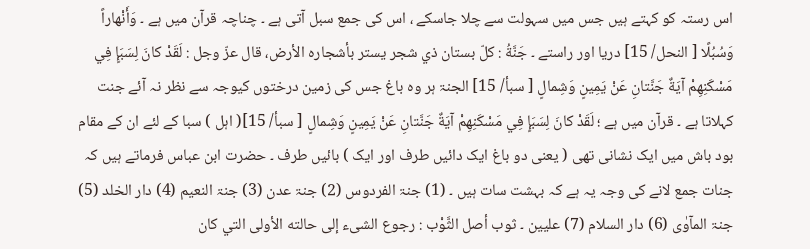اس رستہ کو کہتے ہیں جس میں سہولت سے چلا جاسکے ، اس کی جمع سبل آتی ہے ۔ چناچہ قرآن میں ہے ۔ وَأَنْهاراً وَسُبُلًا [ النحل/ 15] دریا اور راستے ۔ جَنَّةُ : كلّ بستان ذي شجر يستر بأشجاره الأرض، قال عزّ وجل : لَقَدْ كانَ لِسَبَإٍ فِي مَسْكَنِهِمْ آيَةٌ جَنَّتانِ عَنْ يَمِينٍ وَشِمالٍ [ سبأ/ 15] الجنۃ ہر وہ باغ جس کی زمین درختوں کیوجہ سے نظر نہ آئے جنت کہلاتا ہے ۔ قرآن میں ہے ؛ لَقَدْ كانَ لِسَبَإٍ فِي مَسْكَنِهِمْ آيَةٌ جَنَّتانِ عَنْ يَمِينٍ وَشِمالٍ [ سبأ/ 15]( اہل ) سبا کے لئے ان کے مقام بود باش میں ایک نشانی تھی ( یعنی دو باغ ایک دائیں طرف اور ایک ) بائیں طرف ۔ حضرت ابن عباس فرماتے ہیں کہ جنات جمع لانے کی وجہ یہ ہے کہ بہشت سات ہیں ۔ (1) جنۃ الفردوس (2) جنۃ عدن (3) جنۃ النعیم (4) دار الخلد (5) جنۃ المآوٰی (6) دار السلام (7) علیین ۔ ثوب أصل الثَّوْب : رجوع الشیء إلى حالته الأولی التي کان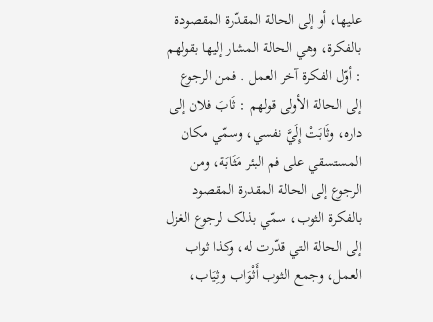عليها، أو إلى الحالة المقدّرة المقصودة بالفکرة، وهي الحالة المشار إليها بقولهم : أوّل الفکرة آخر العمل . فمن الرجوع إلى الحالة الأولی قولهم : ثَابَ فلان إلى داره، وثَابَتْ إِلَيَّ نفسي، وسمّي مکان المستسقي علی فم البئر مَثَابَة، ومن الرجوع إلى الحالة المقدرة المقصود بالفکرة الثوب، سمّي بذلک لرجوع الغزل إلى الحالة التي قدّرت له، وکذا ثواب العمل، وجمع الثوب أَثْوَاب وثِيَاب،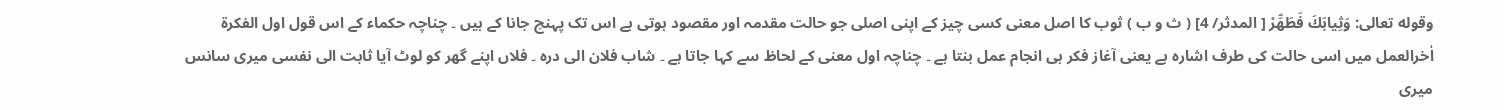وقوله تعالی: وَثِيابَكَ فَطَهِّرْ [ المدثر/ 4] ( ث و ب ) ثوب کا اصل معنی کسی چیز کے اپنی اصلی جو حالت مقدمہ اور مقصود ہوتی ہے اس تک پہنچ جانا کے ہیں ۔ چناچہ حکماء کے اس قول اول الفکرۃ اٰخرالعمل میں اسی حالت کی طرف اشارہ ہے یعنی آغاز فکر ہی انجام عمل بنتا ہے ۔ چناچہ اول معنی کے لحاظ سے کہا جاتا ہے ۔ شاب فلان الی درہ ۔ فلاں اپنے گھر کو لوٹ آیا ثابت الی نفسی میری سانس میری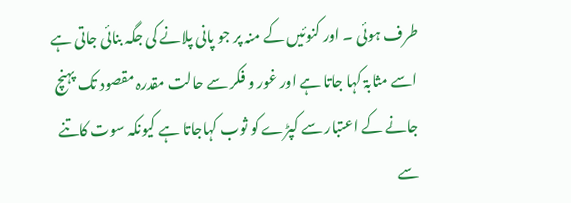طرف ہوئی ۔ اور کنوئیں کے منہ پر جو پانی پلانے کی جگہ بنائی جاتی ہے اسے مثابۃ کہا جاتا ہے اور غور و فکر سے حالت مقدرہ مقصود تک پہنچ جانے کے اعتبار سے کپڑے کو ثوب کہاجاتا ہے کیونکہ سوت کاتنے سے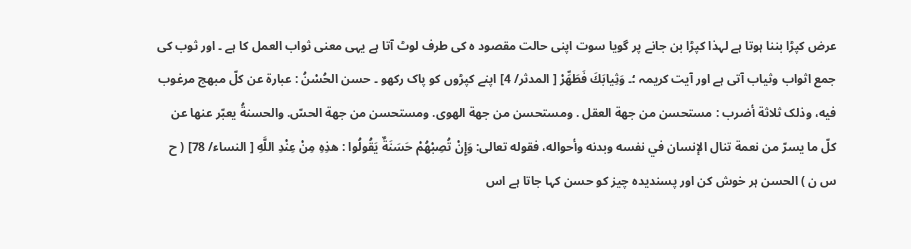عرض کپڑا بننا ہوتا ہے لہذا کپڑا بن جانے پر گویا سوت اپنی حالت مقصود ہ کی طرف لوٹ آتا ہے یہی معنی ثواب العمل کا ہے ۔ اور ثوب کی جمع اثواب وثیاب آتی ہے اور آیت کریمہ ؛۔ وَثِيابَكَ فَطَهِّرْ [ المدثر/ 4] اپنے کپڑوں کو پاک رکھو ۔ حسن الحُسْنُ : عبارة عن کلّ مبهج مرغوب فيه، وذلک ثلاثة أضرب : مستحسن من جهة العقل . ومستحسن من جهة الهوى. ومستحسن من جهة الحسّ. والحسنةُ يعبّر عنها عن کلّ ما يسرّ من نعمة تنال الإنسان في نفسه وبدنه وأحواله، فقوله تعالی: وَإِنْ تُصِبْهُمْ حَسَنَةٌ يَقُولُوا : هذِهِ مِنْ عِنْدِ اللَّهِ [ النساء/ 78] ( ح س ن ) الحسن ہر خوش کن اور پسندیدہ چیز کو حسن کہا جاتا ہے اس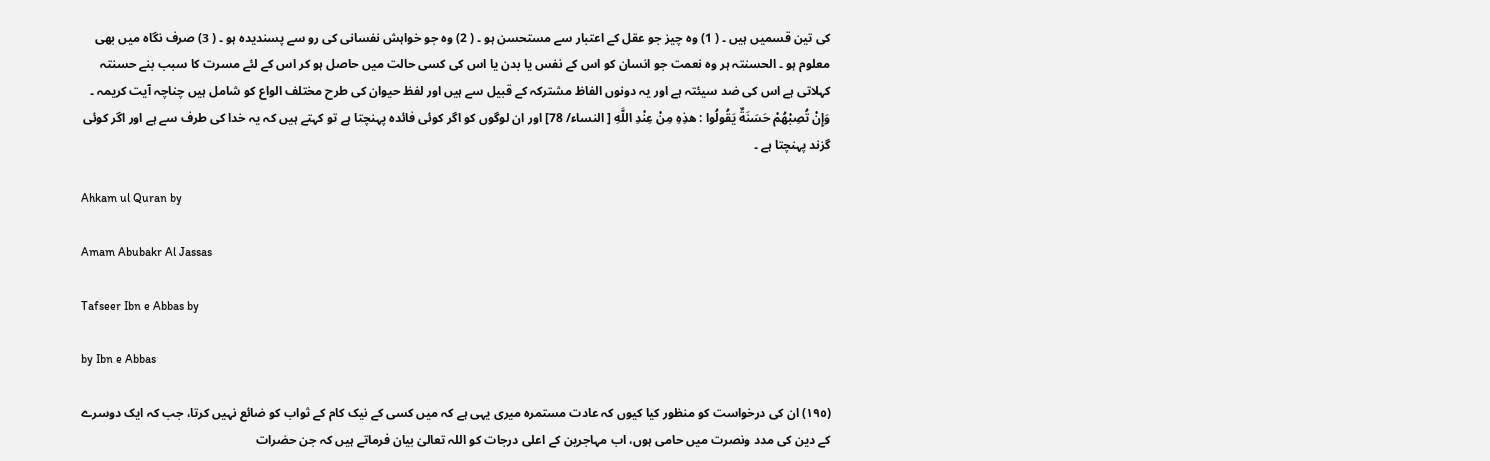کی تین قسمیں ہیں ۔ ( 1) وہ چیز جو عقل کے اعتبار سے مستحسن ہو ۔ ( 2) وہ جو خواہش نفسانی کی رو سے پسندیدہ ہو ۔ ( 3) صرف نگاہ میں بھی معلوم ہو ۔ الحسنتہ ہر وہ نعمت جو انسان کو اس کے نفس یا بدن یا اس کی کسی حالت میں حاصل ہو کر اس کے لئے مسرت کا سبب بنے حسنتہ کہلاتی ہے اس کی ضد سیئتہ ہے اور یہ دونوں الفاظ مشترکہ کے قبیل سے ہیں اور لفظ حیوان کی طرح مختلف الواع کو شامل ہیں چناچہ آیت کریمہ ۔ وَإِنْ تُصِبْهُمْ حَسَنَةٌ يَقُولُوا : هذِهِ مِنْ عِنْدِ اللَّهِ [ النساء/ 78] اور ان لوگوں کو اگر کوئی فائدہ پہنچتا ہے تو کہتے ہیں کہ یہ خدا کی طرف سے ہے اور اگر کوئی گزند پہنچتا ہے ۔

Ahkam ul Quran by

Amam Abubakr Al Jassas

Tafseer Ibn e Abbas by

by Ibn e Abbas

(١٩٥) ان کی درخواست کو منظور کیا کیوں کہ عادت مستمرہ میری یہی ہے کہ میں کسی کے نیک کام کے ثواب کو ضائع نہیں کرتا، جب کہ ایک دوسرے کے دین کی مدد ونصرت میں حامی ہوں، اب مہاجرین کے اعلی درجات کو اللہ تعالیٰ بیان فرماتے ہیں کہ جن حضرات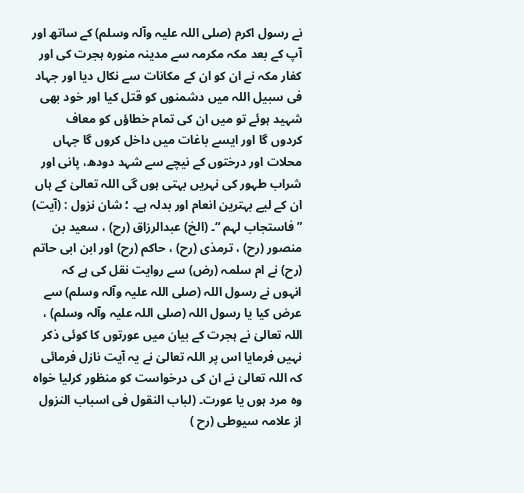نے رسول اکرم (صلی اللہ علیہ وآلہ وسلم) کے ساتھ اور آپ کے بعد مکہ مکرمہ سے مدینہ منورہ ہجرت کی اور کفار مکہ نے ان کو ان کے مکانات سے نکال دیا اور جہاد فی سبیل اللہ میں دشمنوں کو قتل کیا اور خود بھی شہید ہوئے تو میں ان کی تمام خطاؤں کو معاف کردوں گا اور ایسے باغات میں داخل کروں گا جہاں محلات اور درختوں کے نیچے سے شہد دودھ، پانی اور شراب طہور کی نہریں بہتی ہوں گی اللہ تعالیٰ کے ہاں ان کے لیے بہترین انعام اور بدلہ ہے۔ ؛ شان نزول : (آیت) ” فاستجاب لہم “۔ (الخ) عبدالرزاق (رح) ، سعید بن منصور (رح) ، ترمذی (رح) ، حاکم (رح) اور ابن ابی حاتم (رح) نے ام سلمہ (رض) سے روایت نقل کی ہے کہ انہوں نے رسول اللہ (صلی اللہ علیہ وآلہ وسلم) سے عرض کیا یا رسول اللہ (صلی اللہ علیہ وآلہ وسلم) ، اللہ تعالیٰ نے ہجرت کے بیان میں عورتوں کا کوئی ذکر نہیں فرمایا اس پر اللہ تعالیٰ نے یہ آیت نازل فرمائی کہ اللہ تعالیٰ نے ان کی درخواست کو منظور کرلیا خواہ وہ مرد ہوں یا عورت۔ (لباب النقول فی اسباب النزول از علامہ سیوطی (رح )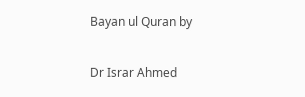Bayan ul Quran by

Dr Israr Ahmed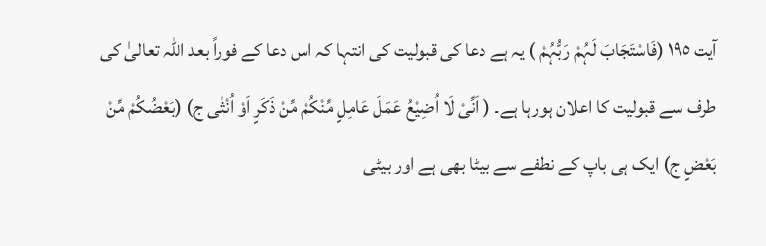آیت ١٩٥ (فَاسْتَجَابَ لَہُمْ رَبُّہُمْ ) یہ ہے دعا کی قبولیت کی انتہا کہ اس دعا کے فوراً بعد اللہ تعالیٰ کی طرف سے قبولیت کا اعلان ہورہا ہے۔ ( اَنِّیْ لَا اُضِیْعُ عَمَلَ عَامِلٍ مِّنْکُمْ مِّنْ ذَکَرٍ اَوْ اُنْثٰی ج) (بَعْضُکُمْ مِّنْ بَعْضٍ ج) ایک ہی باپ کے نطفے سے بیٹا بھی ہے اور بیٹی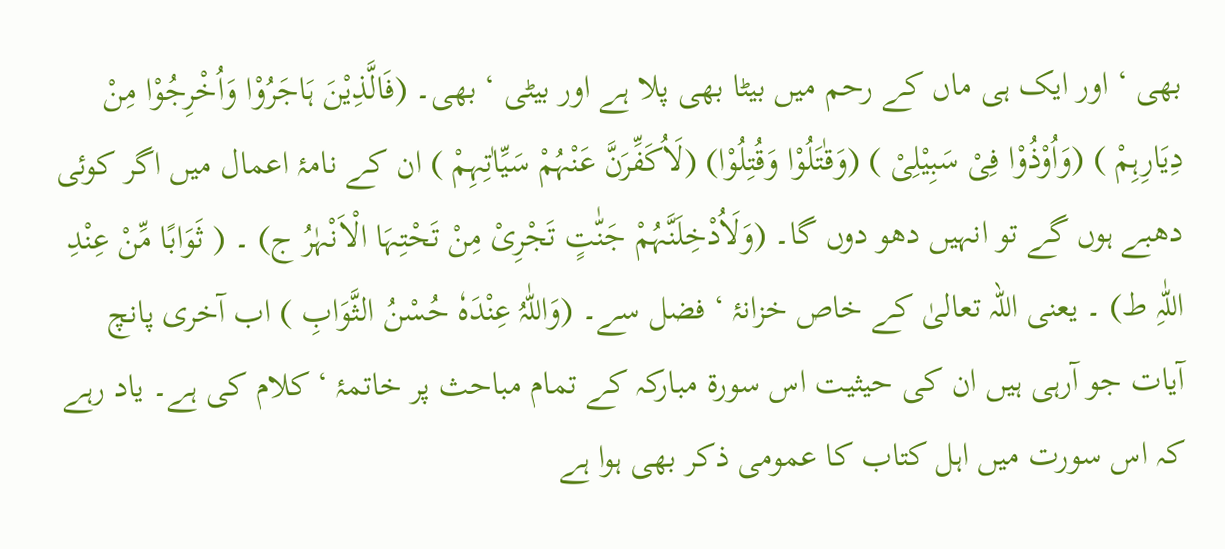بھی ‘ اور ایک ہی ماں کے رحم میں بیٹا بھی پلا ہے اور بیٹی ‘ بھی۔ (فَالَّذِیْنَ ہَاجَرُوْا وَاُخْرِجُوْا مِنْ دِیَارِہِمْ ) (وَاُوْذُوْا فِیْ سَبِیْلِیْ ) (وَقٰتَلُوْا وَقُتِلُوْا) (لَاُکَفِّرَنَّ عَنْہُمْ سَیِّاٰتِہِمْ ) ان کے نامۂ اعمال میں اگر کوئی دھبے ہوں گے تو انہیں دھو دوں گا۔ (وَلَاُدْخِلَنَّہُمْ جَنّٰتٍ تَجْرِیْ مِنْ تَحْتِہَا الْاَنْہٰرُ ج) ۔ ( ثَوَابًا مِّنْ عِنْدِ اللّٰہِ ط) ۔ یعنی اللہ تعالیٰ کے خاص خزانۂ ‘ فضل سے۔ (وَاللّٰہُ عِنْدَہٗ حُسْنُ الثَّوَابِ ) اب آخری پانچ آیات جو آرہی ہیں ان کی حیثیت اس سورة مبارکہ کے تمام مباحث پر خاتمۂ ‘ کلام کی ہے۔ یاد رہے کہ اس سورت میں اہل کتاب کا عمومی ذکر بھی ہوا ہے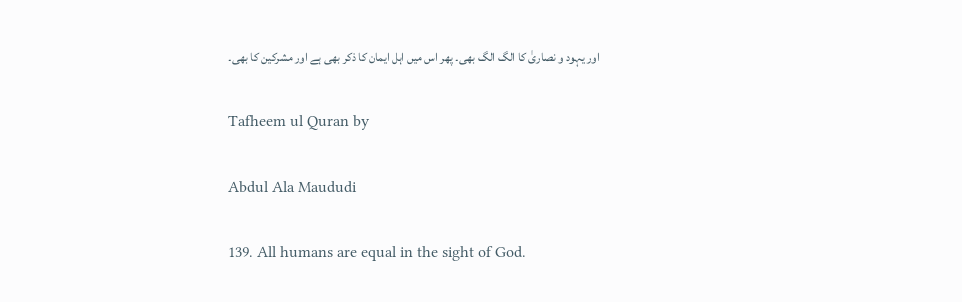اور یہود و نصاریٰ کا الگ الگ بھی۔ پھر اس میں اہل ایمان کا ذکر بھی ہے اور مشرکین کا بھی۔

Tafheem ul Quran by

Abdul Ala Maududi

139. All humans are equal in the sight of God.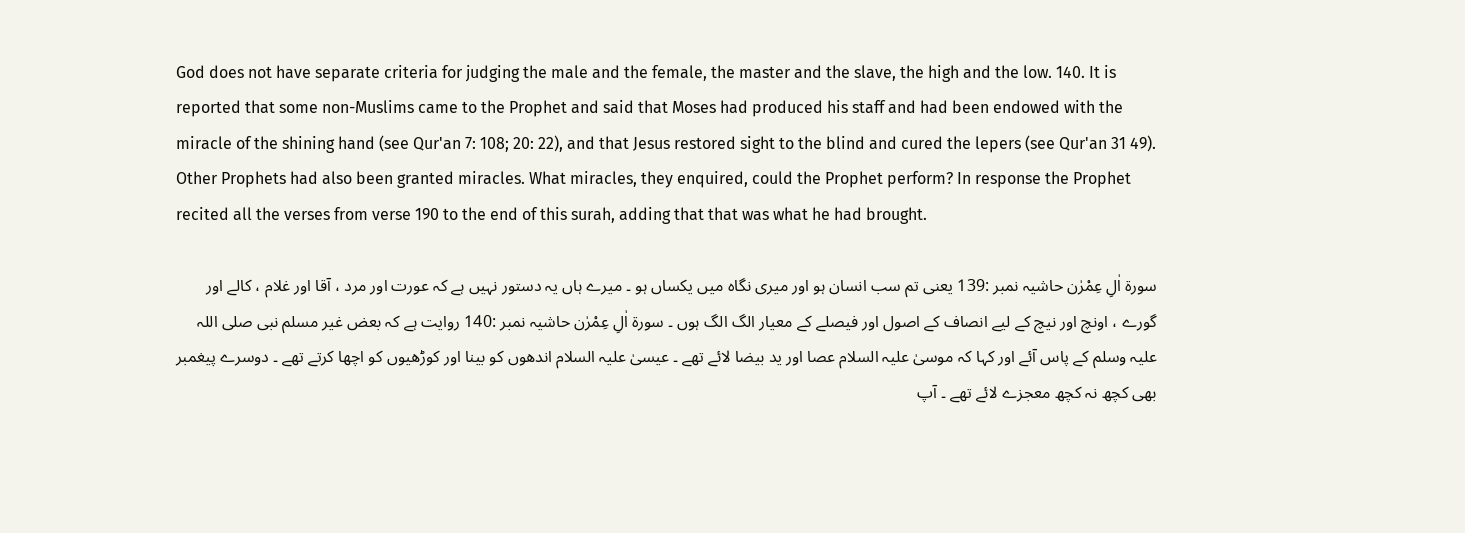God does not have separate criteria for judging the male and the female, the master and the slave, the high and the low. 140. It is reported that some non-Muslims came to the Prophet and said that Moses had produced his staff and had been endowed with the miracle of the shining hand (see Qur'an 7: 108; 20: 22), and that Jesus restored sight to the blind and cured the lepers (see Qur'an 31 49). Other Prophets had also been granted miracles. What miracles, they enquired, could the Prophet perform? In response the Prophet recited all the verses from verse 190 to the end of this surah, adding that that was what he had brought.

سورة اٰلِ عِمْرٰن حاشیہ نمبر :139 یعنی تم سب انسان ہو اور میری نگاہ میں یکساں ہو ۔ میرے ہاں یہ دستور نہیں ہے کہ عورت اور مرد ، آقا اور غلام ، کالے اور گورے ، اونچ اور نیچ کے لیے انصاف کے اصول اور فیصلے کے معیار الگ الگ ہوں ۔ سورة اٰلِ عِمْرٰن حاشیہ نمبر :140 روایت ہے کہ بعض غیر مسلم نبی صلی اللہ علیہ وسلم کے پاس آئے اور کہا کہ موسیٰ علیہ السلام عصا اور ید بیضا لائے تھے ۔ عیسیٰ علیہ السلام اندھوں کو بینا اور کوڑھیوں کو اچھا کرتے تھے ۔ دوسرے پیغمبر بھی کچھ نہ کچھ معجزے لائے تھے ۔ آپ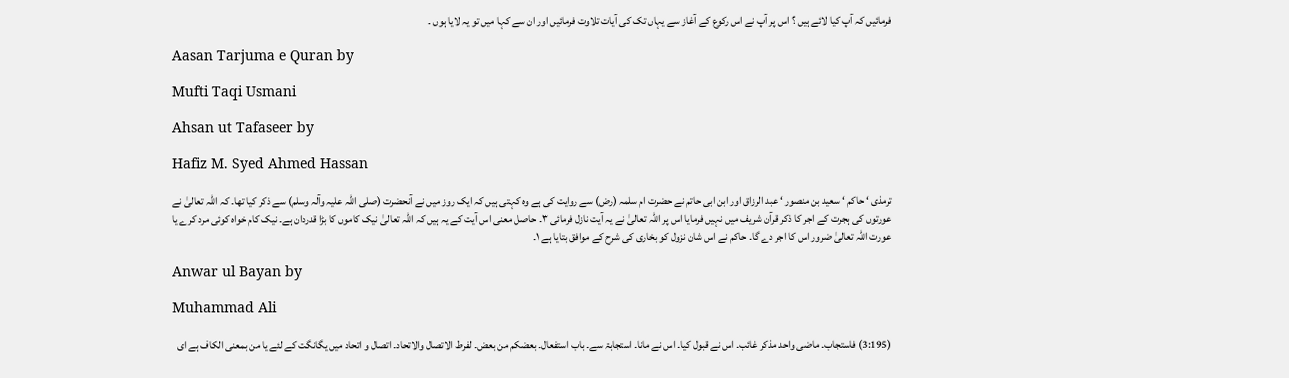فرمائیں کہ آپ کیا لائے ہیں ؟ اس پر آپ نے اس رکوع کے آغاز سے یہاں تک کی آیات تلاوت فرمائیں اور ان سے کہا میں تو یہ لایا ہوں ۔

Aasan Tarjuma e Quran by

Mufti Taqi Usmani

Ahsan ut Tafaseer by

Hafiz M. Syed Ahmed Hassan

ترمذی ‘ حاکم ‘ سعید بن منصور ‘ عبد الرزاق اور ابن ابی حاتم نے حضرت ام سلمہ (رض) سے روایت کی ہے وہ کہتی ہیں کہ ایک روز میں نے آنحضرت (صلی اللہ علیہ وآلہ وسلم) سے ذکر کیا تھا۔ کہ اللہ تعالیٰ نے عورتوں کی ہجرت کے اجر کا ذکر قرآن شریف میں نہیں فرمایا اس پر اللہ تعالیٰ نے یہ آیت نازل فرمائی ٣۔ حاصل معنی اس آیت کے یہ ہیں کہ اللہ تعالیٰ نیک کاموں کا بڑا قدردان ہے۔ نیک کام خواہ کوئی مرد کرے یا عورت اللہ تعالیٰ ضرور اس کا اجر دے گا۔ حاکم نے اس شان نزول کو بخاری کی شرح کے موافق بتایا ہے ١۔

Anwar ul Bayan by

Muhammad Ali

(3:195) فاستجاب۔ ماضی واحد مذکر غائب۔ اس نے قبول کیا۔ اس نے مانا۔ استجابۃ سے۔ باب استفعال۔ بعضکم من بعض۔ لفرط الاتصال والاتحاد۔ اتصال و اتحاد میں یگانگت کے لئے یا من بمعنی الکاف ہے ای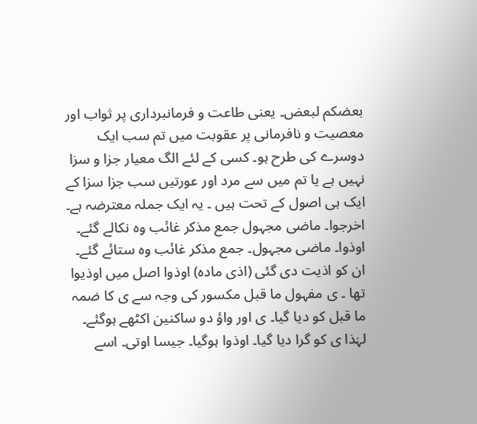بعضکم لبعض۔ یعنی طاعت و فرمانبرداری پر ثواب اور معصیت و نافرمانی پر عقوبت میں تم سب ایک دوسرے کی طرح ہو۔ کسی کے لئے الگ معیار جزا و سزا نہیں ہے یا تم میں سے مرد اور عورتیں سب جزا سزا کے ایک ہی اصول کے تحت ہیں ۔ یہ ایک جملہ معترضہ ہے۔ اخرجوا۔ ماضی مجہول جمع مذکر غائب وہ نکالے گئے۔ اوذوا۔ ماضی مجہول۔ جمع مذکر غائب وہ ستائے گئے۔ ان کو اذیت دی گئی (اذی مادہ) اوذوا اصل میں اوذیوا تھا ۔ ی مفہول ما قبل مکسور کی وجہ سے ی کا ضمہ ما قبل کو دیا گیا۔ ی اور واؤ دو ساکنین اکٹھے ہوگئے۔ لہٰذا ی کو گرا دیا گیا۔ اوذوا ہوگیا۔ جیسا اوتی۔ اسے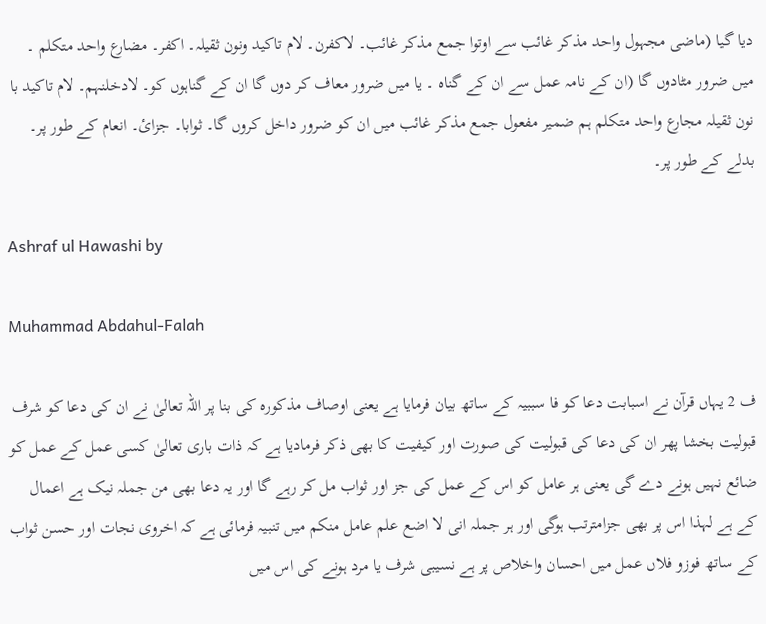دیا گیا (ماضی مجہول واحد مذکر غائب سے اوتوا جمع مذکر غائب۔ لاکفرن۔ لام تاکید ونون ثقیلہ۔ اکفر۔ مضارع واحد متکلم ۔ میں ضرور مٹادوں گا (ان کے نامہ عمل سے ان کے گناہ ۔ یا میں ضرور معاف کر دوں گا ان کے گناہوں کو۔ لادخلنہم۔ لام تاکید با نون ثقیلہ مجارع واحد متکلم ہم ضمیر مفعول جمع مذکر غائب میں ان کو ضرور داخل کروں گا۔ ثوابا۔ جزائ۔ انعام کے طور پر۔ بدلے کے طور پر۔

Ashraf ul Hawashi by

Muhammad Abdahul-Falah

ف 2 یہاں قرآن نے اسبابت دعا کو فا سببیہ کے ساتھ بیان فرمایا ہے یعنی اوصاف مذکورہ کی بنا پر اللہ تعالیٰ نے ان کی دعا کو شرف قبولیت بخشا پھر ان کی دعا کی قبولیت کی صورت اور کیفیت کا بھی ذکر فرمادیا ہے کہ ذات باری تعالیٰ کسی عمل کے عمل کو ضائع نہیں ہونے دے گی یعنی ہر عامل کو اس کے عمل کی جز اور ثواب مل کر رہے گا اور یہ دعا بھی من جملہ نیک ہے اعمال کے ہے لہذا اس پر بھی جزامترتب ہوگی اور ہر جملہ انی لا اضع علم عامل منکم میں تنبیہ فرمائی ہے کہ اخروی نجات اور حسن ثواب کے ساتھ فوزو فلاں عمل میں احسان واخلاص پر ہے نسیبی شرف یا مرد ہونے کی اس میں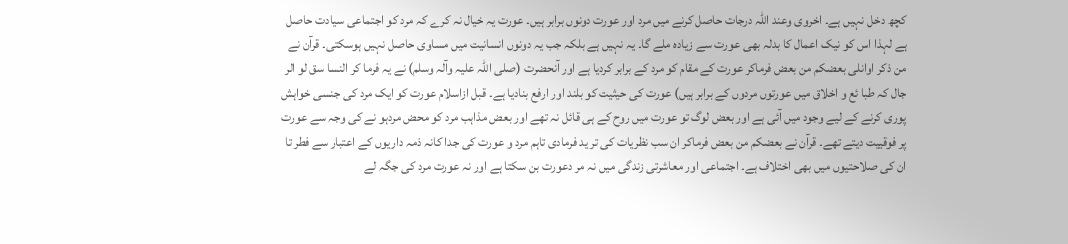کچھ دخل نہیں ہے۔ اخروی وعند اللہ درجات حاصل کرنے میں مرد اور عورت دونوں برابر ہیں۔ عورت یہ خیال نہ کرے کہ مرد کو اجتماعی سیادت حاصل ہے لہذا اس کو نیک اعمال کا بدلہ بھی عورت سے زیادہ ملے گا۔ یہ نہیں ہے بلکہ جب یہ دونوں انسانیت میں مساوی حاصل نہیں ہوسکتی۔ قرآن نے من ذکر اوانلی بعضکم من بعض فرماکر عورت کے مقام کو مرد کے برابر کردیا ہے اور آنحضرت (صلی اللہ علیہ وآلہ وسلم) نے یہ فرما کر النسا سق لو الر جال کہ طبا ئع و اخلاق میں عورتوں مردوں کے برابر ہیں) عورت کی حیثیت کو بلند اور ارفع بنادیا ہے۔ قبل ازاسلام عورت کو ایک مرد کی جنسی خواہش پوری کرنے کے لیے وجود میں آئی ہے اور بعض لوگ تو عورت میں روح کے ہی قائل نہ تھے اور بعض مذاہب مرد کو محض مردہو نے کی وجہ سے عورت پر فوقییت دیتے تھے۔ قرآن نے بعضکم من بعض فرماکر ان سب نظریات کی تر ید فرمادی تاہم مرد و عورت کی جدا کانہ ذمہ داریوں کے اعتبار سے فطر تا ان کی صلاحتیوں میں بھی اختلاف ہے۔ اجتماعی اور معاشرتی زندگی میں نہ مر دعورت بن سکتا ہے اور نہ عورت مرد کی جگہ لے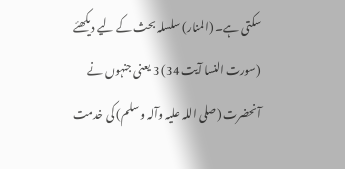سکتی ہے۔ (المنار) سلسلہ بحث کے لیے دیکھئے (سورت النسا آیت 34) 3 یعنی جنہوں نے آنحضرت (صلی اللہ علیہ وآلہ وسلم) کی خدمت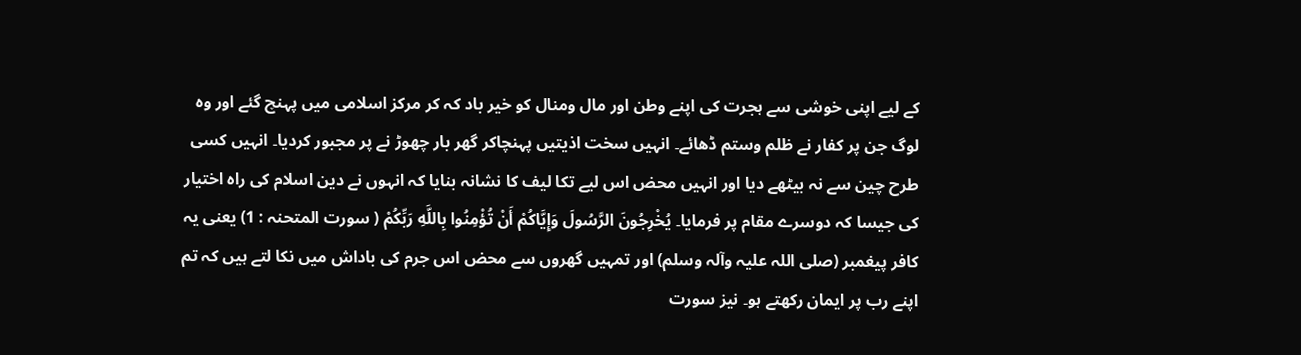کے لیے اپنی خوشی سے ہجرت کی اپنے وطن اور مال ومنال کو خیر باد کہ کر مرکز اسلامی میں پہنچ گئے اور وہ لوگ جن پر کفار نے ظلم وستم ڈھائے۔ انہیں سخت اذیتیں پہنچاکر گھر بار چھوڑ نے پر مجبور کردیا۔ انہیں کسی طرح چین سے نہ بیٹھے دیا اور انہیں محض اس لیے تکا لیف کا نشانہ بنایا کہ انہوں نے دین اسلام کی راہ اختیار کی جیسا کہ دوسرے مقام پر فرمایا۔ يُخْرِجُونَ الرَّسُولَ وَإِيَّاكُمْ أَنْ تُؤْمِنُوا بِاللَّهِ رَبِّكُمْ ( سورت المتحنہ : 1) یعنی یہ کافر پیغمبر (صلی اللہ علیہ وآلہ وسلم) اور تمہیں گھروں سے محض اس جرم کی باداش میں نکا لتے ہیں کہ تم اپنے رب پر ایمان رکھتے ہو۔ نیز سورت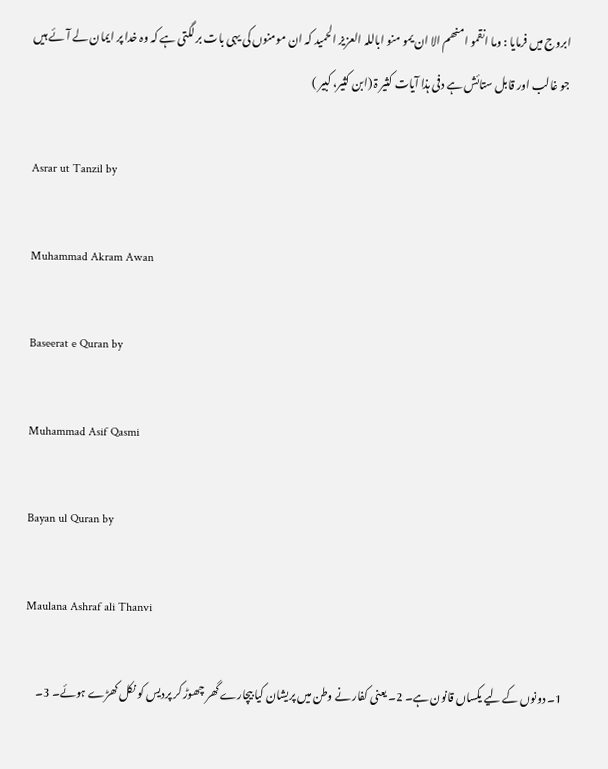ابروج میں فرمایا : وما انقمو امنھم الا ان یمو منو اباللہ العزیز الحمید کہ ان مومنوں کی یہی بات بر لگتی ہے کہ وہ خدا پر ایمان لے آئے ہیں جو غالب اور قابل ستائش ہے دفی ہذا آیات کثیر ۃ (ابن کثیر، کبیر )

Asrar ut Tanzil by

Muhammad Akram Awan

Baseerat e Quran by

Muhammad Asif Qasmi

Bayan ul Quran by

Maulana Ashraf ali Thanvi

1۔ دونوں کے لیے یکساں قانون ہے۔ 2۔ یعنی کفار نے وطن میں پریشان کیا بیچارے گھر چھوڑ کر پردیس کو نکل کھڑے ہوئے۔ 3۔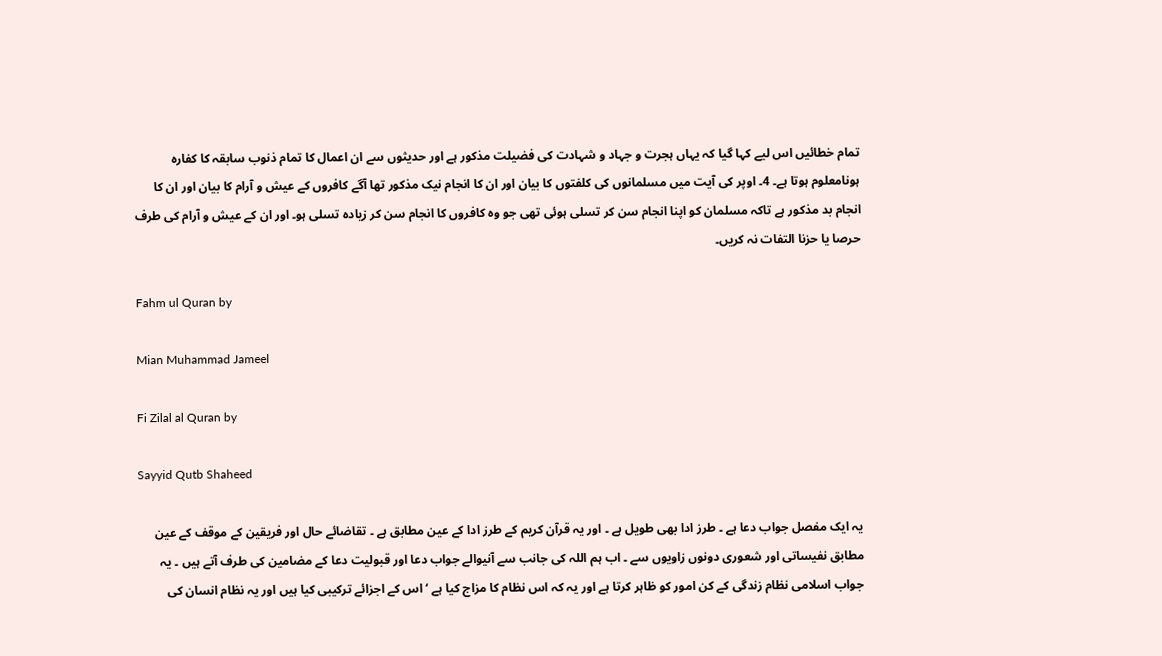تمام خطائیں اس لیے کہا گیا کہ یہاں ہجرت و جہاد و شہادت کی فضیلت مذکور ہے اور حدیثوں سے ان اعمال کا تمام ذنوب سابقہ کا کفارہ ہونامعلوم ہوتا ہے۔ 4۔ اوپر کی آیت میں مسلمانوں کی کلفتوں کا بیان اور ان کا انجام نیک مذکور تھا آگے کافروں کے عیش و آرام کا بیان اور ان کا انجام بد مذکور ہے تاکہ مسلمان کو اپنا انجام سن کر تسلی ہوئی تھی جو وہ کافروں کا انجام سن کر زیادہ تسلی ہو۔ اور ان کے عیش و آرام کی طرف حرصا یا حزنا التفات نہ کریں۔

Fahm ul Quran by

Mian Muhammad Jameel

Fi Zilal al Quran by

Sayyid Qutb Shaheed

یہ ایک مفصل جواب دعا ہے ۔ طرز ادا بھی طویل ہے ۔ اور یہ قرآن کریم کے طرز ادا کے عین مطابق ہے ۔ تقاضائے حال اور فریقین کے موقف کے عین مطابق نفیساتی اور شعوری دونوں زاویوں سے ۔ اب ہم اللہ کی جانب سے آنیوالے جواب دعا اور قبولیت دعا کے مضامین کی طرف آتے ہیں ۔ یہ جواب اسلامی نظام زندگی کے کن امور کو ظاہر کرتا ہے اور یہ کہ اس نظام کا مزاج کیا ہے ‘ اس کے اجزائے ترکیبی کیا ہیں اور یہ نظام انسان کی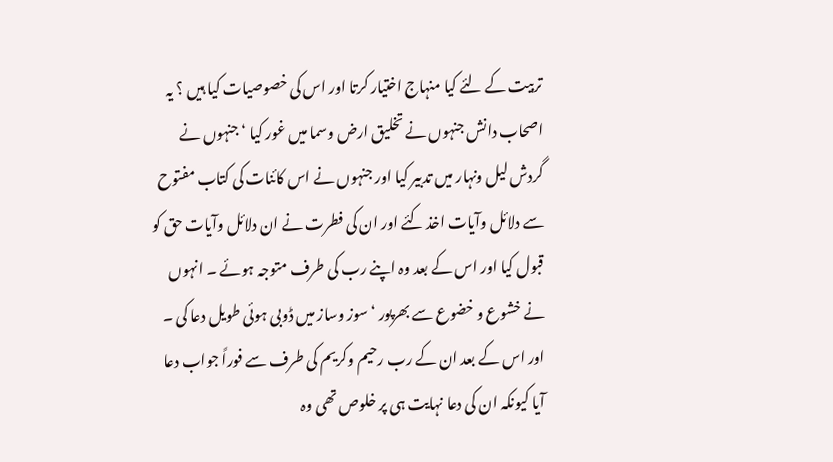تربیت کے لئے کیا منہاج اختیار کرتا اور اس کی خصوصیات کیا ہیں ؟ یہ اصحاب دانش جنہوں نے تخلیق ارض وسما میں غور کیا ‘ جنہوں نے گردش لیل ونہار میں تدبیر کیا اور جنہوں نے اس کائنات کی کتاب مفتوح سے دلائل وآیات اخذ کئے اور ان کی فطرت نے ان دلائل وآیات حق کو قبول کیا اور اس کے بعد وہ اپنے رب کی طرف متوجہ ہوئے ۔ انہوں نے خشوع و خضوع سے بھرپور ‘ سوز وساز میں ڈوبی ہوئی طویل دعا کی ۔ اور اس کے بعد ان کے رب رحیم وکریم کی طرف سے فوراً جواب دعا آیا کیونکہ ان کی دعا نہایت ہی پر خلوص تھی وہ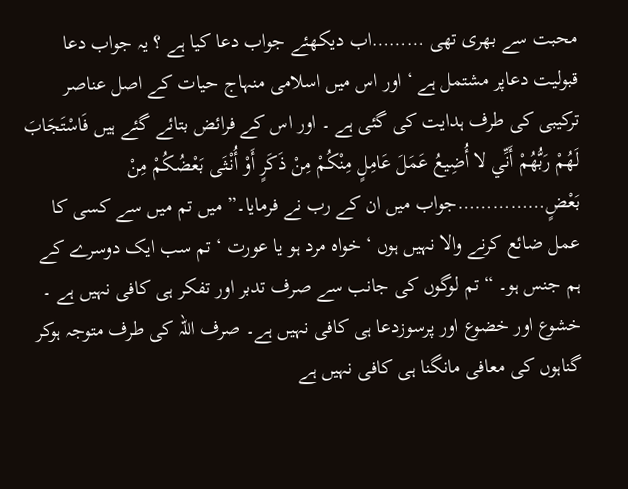محبت سے بھری تھی ………اب دیکھئے جواب دعا کیا ہے ؟ یہ جواب دعا قبولیت دعاپر مشتمل ہے ‘ اور اس میں اسلامی منہاج حیات کے اصل عناصر ترکیبی کی طرف ہدایت کی گئی ہے ۔ اور اس کے فرائض بتائے گئے ہیں فَاسْتَجَابَ لَهُمْ رَبُّهُمْ أَنِّي لا أُضِيعُ عَمَلَ عَامِلٍ مِنْكُمْ مِنْ ذَكَرٍ أَوْ أُنْثَى بَعْضُكُمْ مِنْ بَعْضٍ……………جواب میں ان کے رب نے فرمایا۔” میں تم میں سے کسی کا عمل ضائع کرنے والا نہیں ہوں ‘ خواہ مرد ہو یا عورت ‘ تم سب ایک دوسرے کے ہم جنس ہو۔ “ تم لوگوں کی جانب سے صرف تدبر اور تفکر ہی کافی نہیں ہے ۔ خشوع اور خضوع اور پرسوزدعا ہی کافی نہیں ہے۔ صرف اللہ کی طرف متوجہ ہوکر گناہوں کی معافی مانگنا ہی کافی نہیں ہے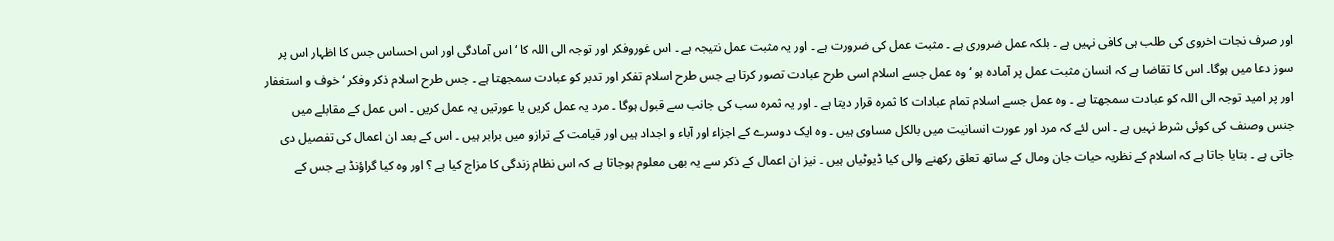اور صرف نجات اخروی کی طلب ہی کافی نہیں ہے ۔ بلکہ عمل ضروری ہے ۔ مثبت عمل کی ضرورت ہے ۔ اور یہ مثبت عمل نتیجہ ہے ۔ اس غوروفکر اور توجہ الی اللہ کا ‘ اس آمادگی اور اس احساس جس کا اظہار اس پر سوز دعا میں ہوگا۔ اس کا تقاضا ہے کہ انسان مثبت عمل پر آمادہ ہو ‘ وہ عمل جسے اسلام اسی طرح عبادت تصور کرتا ہے جس طرح اسلام تفکر اور تدبر کو عبادت سمجھتا ہے ۔ جس طرح اسلام ذکر وفکر ‘ خوف و استغفار اور پر امید توجہ الی اللہ کو عبادت سمجھتا ہے ۔ وہ عمل جسے اسلام تمام عبادات کا ثمرہ قرار دیتا ہے ۔ اور یہ ثمرہ سب کی جانب سے قبول ہوگا ۔ مرد یہ عمل کریں یا عورتیں یہ عمل کریں ۔ اس عمل کے مقابلے میں جنس وصنف کی کوئی شرط نہیں ہے ۔ اس لئے کہ مرد اور عورت انسانیت میں بالکل مساوی ہیں ۔ وہ ایک دوسرے کے اجزاء اور آباء و اجداد ہیں اور قیامت کے ترازو میں برابر ہیں ۔ اس کے بعد ان اعمال کی تفصیل دی جاتی ہے ۔ بتایا جاتا ہے کہ اسلام کے نظریہ حیات جان ومال کے ساتھ تعلق رکھنے والی کیا ڈیوٹیاں ہیں ۔ نیز ان اعمال کے ذکر سے یہ بھی معلوم ہوجاتا ہے کہ اس نظام زندگی کا مزاج کیا ہے ؟ اور وہ کیا گراؤنڈ ہے جس کے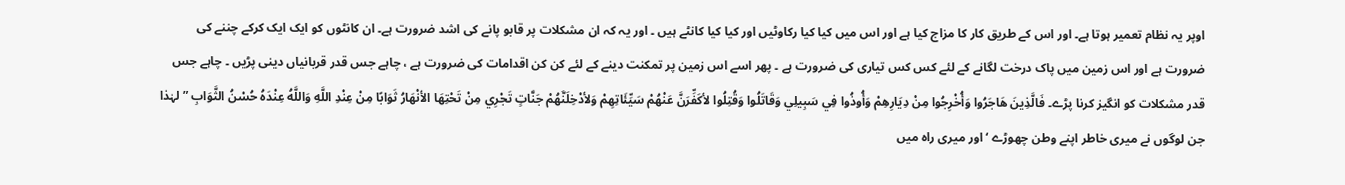اوپر یہ نظام تعمیر ہوتا ہے۔ اور اس کے طریق کار کا مزاج کیا ہے اور اس میں کیا کیا رکاوٹیں اور کیا کیا کانٹے ہیں ۔ اور یہ کہ ان مشکلات پر قابو پانے کی اشد ضرورت ہے۔ ان کانٹوں کو ایک ایک کرکے چننے کی ضرورت ہے اور اس زمین میں پاک درخت لگانے کے لئے کس کس تیاری کی ضرورت ہے ۔ پھر اسے اس زمین پر تمکنت دینے کے لئے کن کن اقدامات کی ضرورت ہے ، چاہے جس قدر قربانیاں دینی پڑیں ۔ چاہے جس قدر مشکلات کو انگیز کرنا پڑے۔ فَالَّذِينَ هَاجَرُوا وَأُخْرِجُوا مِنْ دِيَارِهِمْ وَأُوذُوا فِي سَبِيلِي وَقَاتَلُوا وَقُتِلُوا لأكَفِّرَنَّ عَنْهُمْ سَيِّئَاتِهِمْ وَلأدْخِلَنَّهُمْ جَنَّاتٍ تَجْرِي مِنْ تَحْتِهَا الأنْهَارُ ثَوَابًا مِنْ عِنْدِ اللَّهِ وَاللَّهُ عِنْدَهُ حُسْنُ الثَّوَابِ ” لہٰذا جن لوگوں نے میری خاطر اپنے وطن چھوڑے ‘ اور میری راہ میں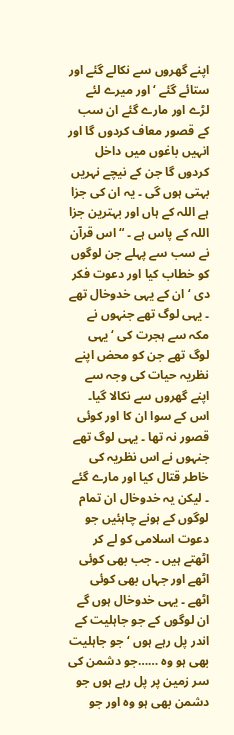اپنے گھروں سے نکالے گئے اور ستائے گئے ‘ اور میرے لئے لڑے اور مارے گئے ان سب کے قصور معاف کردوں گا اور انہیں باغوں میں داخل کردوں گا جن کے نیچے نہریں بہتی ہوں گی ۔ یہ ان کی جزا ہے اللہ کے ہاں اور بہترین جزا اللہ کے پاس ہے ۔ “ اس قرآن نے سب سے پہلے جن لوگوں کو خطاب کیا اور دعوت فکر دی ‘ ان کے یہی خدوخال تھے ۔ یہی لوگ تھے جنہوں نے مکہ سے ہجرت کی ‘ یہی لوگ تھے جن کو محض اپنے نظریہ حیات کی وجہ سے اپنے گھروں سے نکالا گیا۔ اس کے سوا ان کا اور کوئی قصور نہ تھا ۔ یہی لوگ تھے جنہوں نے اس نظریہ کی خاطر قتال کیا اور مارے گئے ۔ لیکن یہ خدوخال ان تمام لوگوں کے ہونے چاہئیں جو دعوت اسلامی کو لے کر اٹھتے ہیں ۔ جب بھی کوئی اٹھے اور جہاں بھی کوئی اٹھے ۔ یہی خدوخال ہوں گے ان لوگوں کے جو جاہلیت کے اندر پل رہے ہوں ‘ جو جاہلیت بھی ہو وہ ……جو دشمن کی سر زمین پر پل رہے ہوں جو دشمن بھی ہو وہ اور جو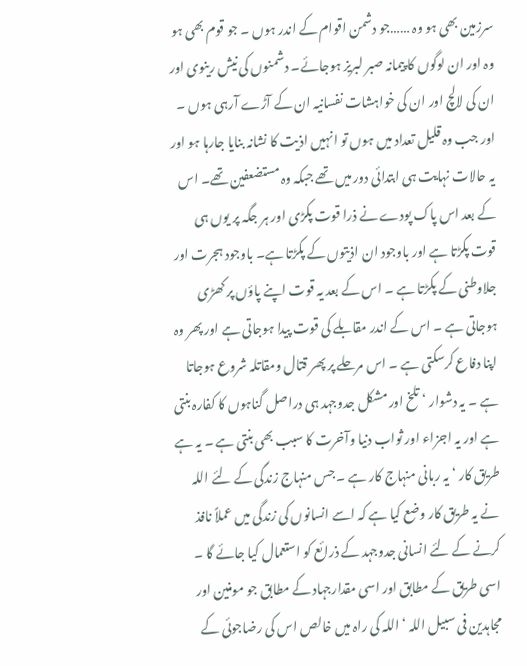سرزمین بھی ہو وہ ……جو دشمن اقوام کے اندر ہوں ۔ جو قوم بھی ہو وہ اور ان لوگوں کا پیمانہ صبر لبریز ہوجائے۔ دشمنوں کی نیش رینوی اور ان کی لالچ اور ان کی خواہشات نفسانیہ ان کے آڑے آرہی ہوں ۔ اور جب وہ قلیل تعداد میں ہوں تو انہیں اذیت کا نشانہ بنایا جارہا ہو اور یہ حالات نہایت ہی ابتدائی دور میں تھے جبکہ وہ مستضعفین تھے۔ اس کے بعد اس پاک پودے نے ذرا قوت پکڑی اور ہر جگہ پر یوں ہی قوت پکڑتا ہے اور باوجود ان اذیتوں کے پکڑتا ہے۔ باوجود ہجرت اور جلاوطنی کے پکڑتا ہے ۔ اس کے بعد یہ قوت اپنے پاؤں پر کھڑی ہوجاتی ہے ۔ اس کے اندر مقابلے کی قوت پیدا ہوجاتی ہے اور پھر وہ اپنا دفاع کرسکتی ہے ۔ اس مرحلے پر پھر قتال ومقاتلہ شروع ہوجاتا ہے ۔ یہ دشوار ‘ تلخ اور مشکل جدوجہد ہی دراصل گناہوں کا کفارہ بنتی ہے اور یہ اجزاء اور ثواب دنیا وآخرت کا سبب بھی بنتی ہے ۔ یہ ہے طریق کار ‘ یہ ربانی منہاج کار ہے ۔ جس منہاج زندگی کے لئے اللہ نے یہ طریق کار وضع کیا ہے کہ اسے انسانوں کی زندگی میں عملاً نافذ کرنے کے لئے انسانی جدوجہد کے ذرائع کو استعمال کیا جائے گا ۔ اسی طریق کے مطابق اور اسی مقدارجہاد کے مطابق جو مومنین اور مجاہدین فی سبیل اللہ ‘ اللہ کی راہ میں خالص اس کی رضاجوئی کے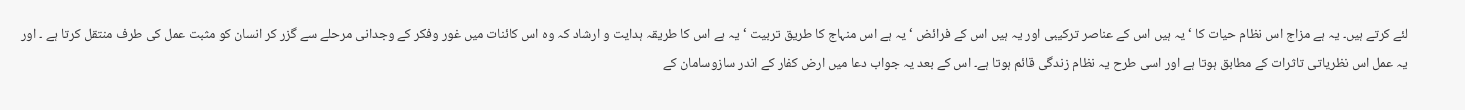لئے کرتے ہیں۔ یہ ہے مزاج اس نظام حیات کا ‘ یہ ہیں اس کے عناصر ترکیبی اور یہ ہیں اس کے فرائض ‘ یہ ہے اس منہاج کا طریق تربیت ‘ یہ ہے اس کا طریقہ ہدایت و ارشاد کہ وہ اس کائنات میں غور وفکر کے وجدانی مرحلے سے گزر کر انسان کو مثبت عمل کی طرف منتقل کرتا ہے ۔ اور یہ عمل اس نظریاتی تاثرات کے مطابق ہوتا ہے اور اسی طرح یہ نظام زندگی قائم ہوتا ہے۔ اس کے بعد یہ جواب دعا میں ارض کفار کے اندر سازوسامان کے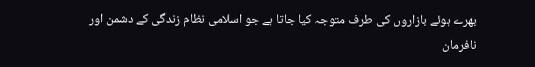بھرے ہوئے بازاروں کی طرف متوجہ کیا جاتا ہے جو اسلامی نظام زندگی کے دشمن اور نافرمان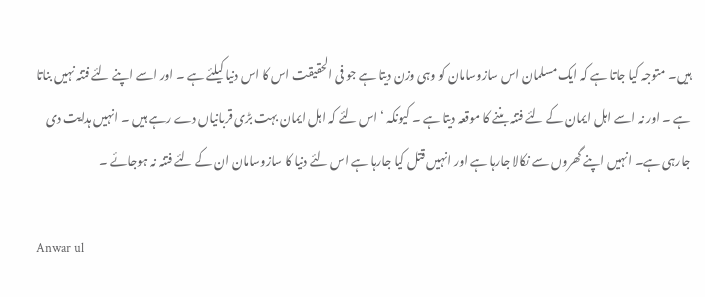ہیں۔ متوجہ کیا جاتا ہے کہ ایک مسلمان اس سازوسامان کو وہی وزن دیتا ہے جو فی الحقیقت اس کا اس دنیا کیلئے ہے ۔ اور اسے اپنے لئے فتنہ نہیں بناتا ہے ۔ اور نہ اسے اہل ایمان کے لئے فتنہ بننے کا موقعہ دیتا ہے ۔ کیونکہ ‘ اس لئے کہ اہل ایمان بہت بڑی قربانیاں دے رہے ہیں ۔ انہیں ہدایت دی جارہی ہے۔ انہیں اپنے گھروں سے نکالا جارہا ہے اور انہیں قتل کیا جارہا ہے اس لئے دنیا کا سازوسامان ان کے لئے فتنہ نہ ہوجائے ۔

Anwar ul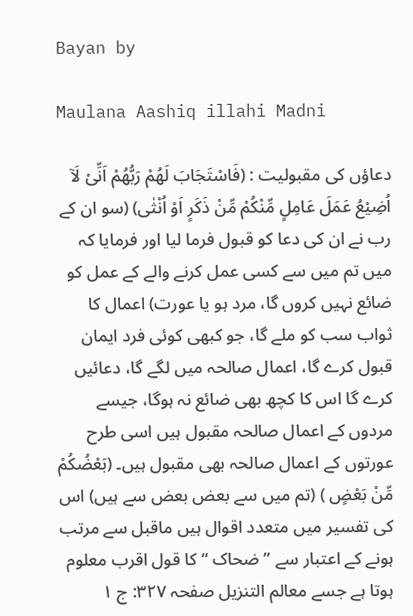Bayan by

Maulana Aashiq illahi Madni

دعاؤں کی مقبولیت : (فَاسْتَجَابَ لَھُمْ رَبُّھُمْ اَنِّیْ لَآ اُضِیْعُ عَمَلَ عَامِلٍ مِّنْکُمْ مِّنْ ذَکَرٍ اَوْ اُنْثٰی) (سو ان کے رب نے ان کی دعا کو قبول فرما لیا اور فرمایا کہ میں تم میں سے کسی عمل کرنے والے کے عمل کو ضائع نہیں کروں گا، مرد ہو یا عورت) اعمال کا ثواب سب کو ملے گا، جو کبھی کوئی فرد ایمان قبول کرے گا، اعمال صالحہ میں لگے گا، دعائیں کرے گا اس کا کچھ بھی ضائع نہ ہوگا، جیسے مردوں کے اعمال صالحہ مقبول ہیں اسی طرح عورتوں کے اعمال صالحہ بھی مقبول ہیں۔ (بَعْضُکُمْ مِّنْ بَعْضٍ ) (تم میں سے بعض بعض سے ہیں) اس کی تفسیر میں متعدد اقوال ہیں ماقبل سے مرتب ہونے کے اعتبار سے ” ضحاک “ کا قول اقرب معلوم ہوتا ہے جسے معالم التنزیل صفحہ ٣٢٧: ج ١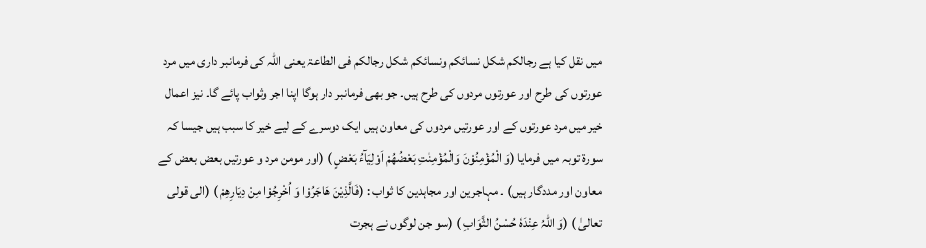میں نقل کیا ہے رجالکم شکل نسائکم ونسائکم شکل رجالکم فی الطاعۃ یعنی اللہ کی فرمانبر داری میں مرد عورتوں کی طرح اور عورتوں مردوں کی طرح ہیں۔ جو بھی فرمانبر دار ہوگا اپنا اجر وثواب پائے گا۔ نیز اعمال خیر میں مرد عورتوں کے اور عورتیں مردوں کی معاون ہیں ایک دوسرے کے لیے خیر کا سبب ہیں جیسا کہ سورة توبہ میں فرمایا (وَ الْمُؤْمِنُوْنَ وَالْمُؤْمِنٰتِ بَعْضُھُمْ اَوْلِیَآءُ بَعْضٍ ) (اور مومن مرد و عورتیں بعض بعض کے معاون اور مددگار ہیں) ۔ مہاجرین اور مجاہدین کا ثواب : (فَالَّذِیْنَ ھَاجَرُوْا وَ اُخْرِجُوْا مِنْ دِیَارِھِمْ ) (الی قولی تعالیٰ ) (وَ اللّٰہُ عِنْدَہٗ حُسْنُ الثَّوَابِ ) (سو جن لوگوں نے ہجرت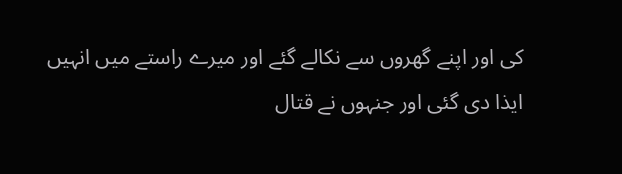کی اور اپنے گھروں سے نکالے گئے اور میرے راستے میں انہیں ایذا دی گئی اور جنہوں نے قتال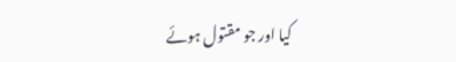کیا اور جو مقتول ہوئے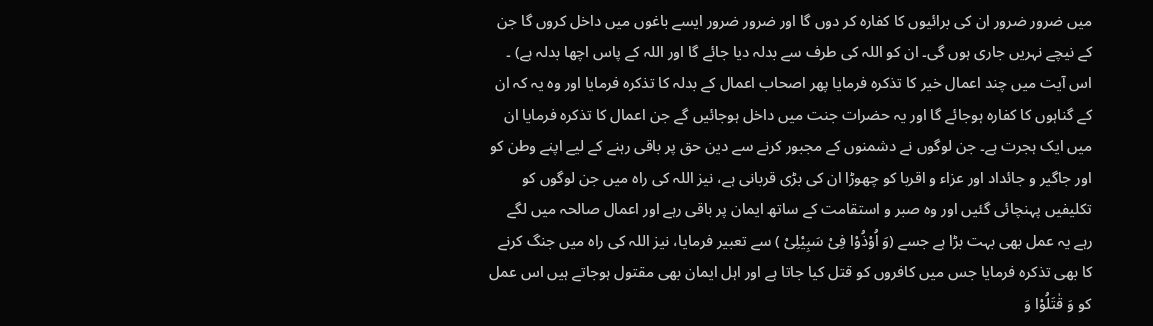میں ضرور ضرور ان کی برائیوں کا کفارہ کر دوں گا اور ضرور ضرور ایسے باغوں میں داخل کروں گا جن کے نیچے نہریں جاری ہوں گی۔ ان کو اللہ کی طرف سے بدلہ دیا جائے گا اور اللہ کے پاس اچھا بدلہ ہے) ۔ اس آیت میں چند اعمال خیر کا تذکرہ فرمایا پھر اصحاب اعمال کے بدلہ کا تذکرہ فرمایا اور وہ یہ کہ ان کے گناہوں کا کفارہ ہوجائے گا اور یہ حضرات جنت میں داخل ہوجائیں گے جن اعمال کا تذکرہ فرمایا ان میں ایک ہجرت ہے۔ جن لوگوں نے دشمنوں کے مجبور کرنے سے دین حق پر باقی رہنے کے لیے اپنے وطن کو اور جاگیر و جائداد اور عزاء و اقربا کو چھوڑا ان کی بڑی قربانی ہے، نیز اللہ کی راہ میں جن لوگوں کو تکلیفیں پہنچائی گئیں اور وہ صبر و استقامت کے ساتھ ایمان پر باقی رہے اور اعمال صالحہ میں لگے رہے یہ عمل بھی بہت بڑا ہے جسے (وَ اُوْذُوْا فِیْ سَبِیْلِیْ ) سے تعبیر فرمایا، نیز اللہ کی راہ میں جنگ کرنے کا بھی تذکرہ فرمایا جس میں کافروں کو قتل کیا جاتا ہے اور اہل ایمان بھی مقتول ہوجاتے ہیں اس عمل کو وَ قٰتَلُوْا وَ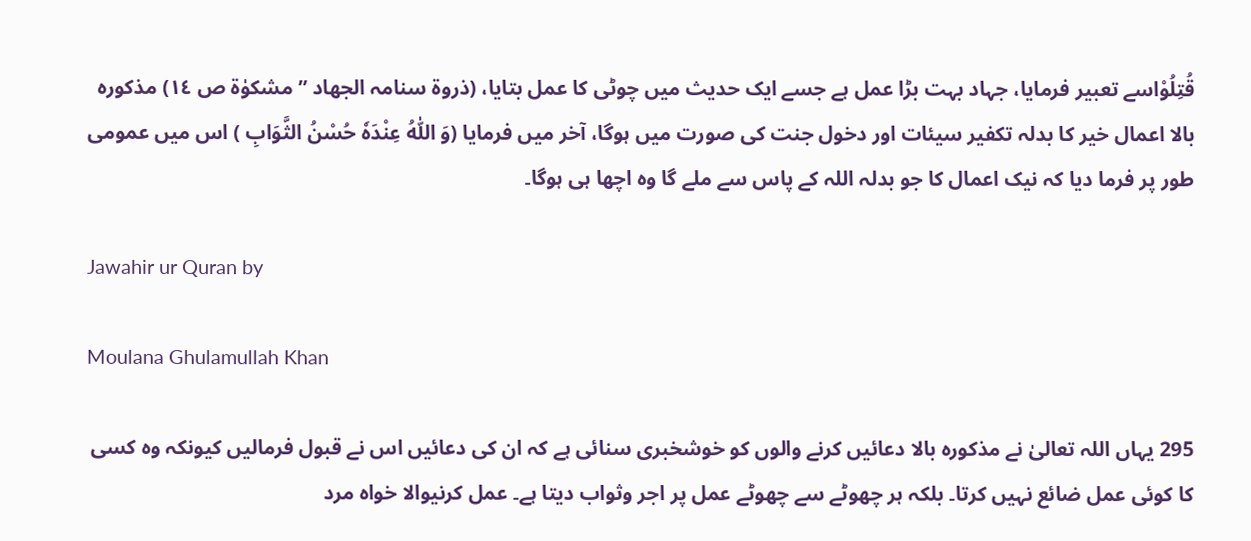قُتِلُوْاسے تعبیر فرمایا، جہاد بہت بڑا عمل ہے جسے ایک حدیث میں چوٹی کا عمل بتایا، (ذروۃ سنامہ الجھاد ” مشکوٰۃ ص ١٤) مذکورہ بالا اعمال خیر کا بدلہ تکفیر سیئات اور دخول جنت کی صورت میں ہوگا، آخر میں فرمایا (وَ اللّٰہُ عِنْدَہٗ حُسْنُ الثَّوَابِ ) اس میں عمومی طور پر فرما دیا کہ نیک اعمال کا جو بدلہ اللہ کے پاس سے ملے گا وہ اچھا ہی ہوگا۔

Jawahir ur Quran by

Moulana Ghulamullah Khan

295 یہاں اللہ تعالیٰ نے مذکورہ بالا دعائیں کرنے والوں کو خوشخبری سنائی ہے کہ ان کی دعائیں اس نے قبول فرمالیں کیونکہ وہ کسی کا کوئی عمل ضائع نہیں کرتا۔ بلکہ ہر چھوٹے سے چھوٹے عمل پر اجر وثواب دیتا ہے۔ عمل کرنیوالا خواہ مرد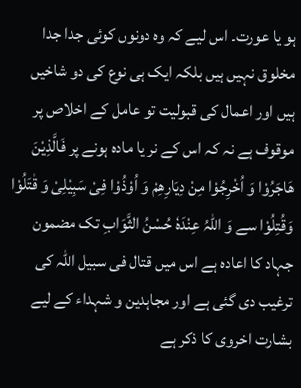ہو یا عورت۔ اس لیے کہ وہ دونوں کوئی جدا جدا مخلوق نہیں ہیں بلکہ ایک ہی نوع کی دو شاخیں ہیں اور اعمال کی قبولیت تو عامل کے اخلاص پر موقوف ہے نہ کہ اس کے نر یا مادہ ہونے پر فَالَّذِیْنَ ھَاجَرُوْا وَ اُخْرِجُوْا مِنْ دِیَارِھِمْ وَ اُوْذُوْا فِیْ سَبِیْلِیْ وَ قٰتَلُوْا وَقُتِلُوْا سے وَ اللہُ عِنْدَہٗ حُسْنُ الثَّوَابِ تک مضمون جہاد کا اعادہ ہے اس میں قتال فی سبیل اللہ کی ترغیب دی گئی ہے اور مجاہدین و شہداء کے لیے بشارت اخروی کا ذکر ہے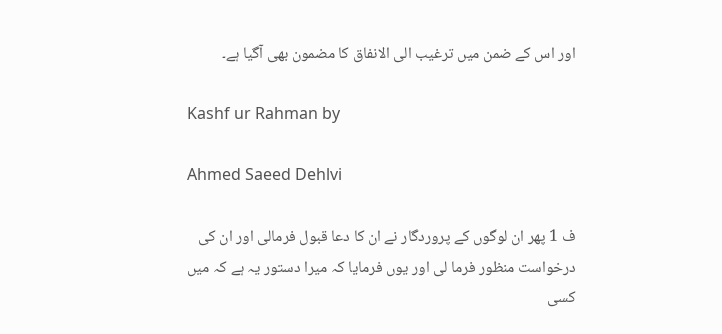اور اس کے ضمن میں ترغیب الی الانفاق کا مضمون بھی آگیا ہے۔

Kashf ur Rahman by

Ahmed Saeed Dehlvi

ف 1 پھر ان لوگوں کے پروردگار نے ان کا دعا قبول فرمالی اور ان کی درخواست منظور فرما لی اور یوں فرمایا کہ میرا دستور یہ ہے کہ میں کسی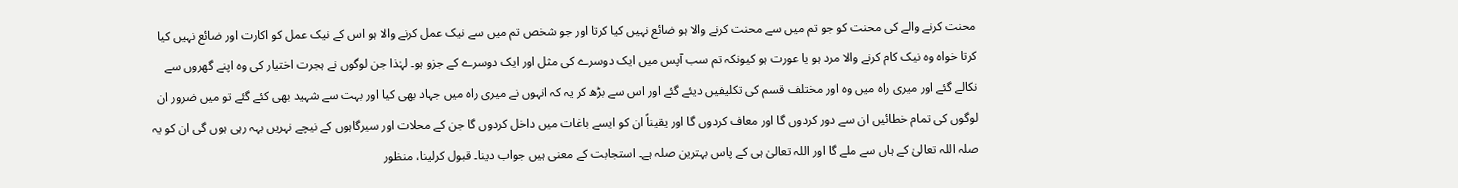محنت کرنے والے کی محنت کو جو تم میں سے محنت کرنے والا ہو ضائع نہیں کیا کرتا اور جو شخص تم میں سے نیک عمل کرنے والا ہو اس کے نیک عمل کو اکارت اور ضائع نہیں کیا کرتا خواہ وہ نیک کام کرنے والا مرد ہو یا عورت ہو کیونکہ تم سب آپس میں ایک دوسرے کی مثل اور ایک دوسرے کے جزو ہو۔ لہٰذا جن لوگوں نے ہجرت اختیار کی وہ اپنے گھروں سے نکالے گئے اور میری راہ میں وہ اور مختلف قسم کی تکلیفیں دیئے گئے اور اس سے بڑھ کر یہ کہ انہوں نے میری راہ میں جہاد بھی کیا اور بہت سے شہید بھی کئے گئے تو میں ضرور ان لوگوں کی تمام خطائیں ان سے دور کردوں گا اور معاف کردوں گا اور یقیناً ان کو ایسے باغات میں داخل کردوں گا جن کے محلات اور سیرگاہوں کے نیچے نہریں بہہ رہی ہوں گی ان کو یہ صلہ اللہ تعالیٰ کے ہاں سے ملے گا اور اللہ تعالیٰ ہی کے پاس بہترین صلہ ہے۔ استجابت کے معنی ہیں جواب دینا۔ قبول کرلینا، منظور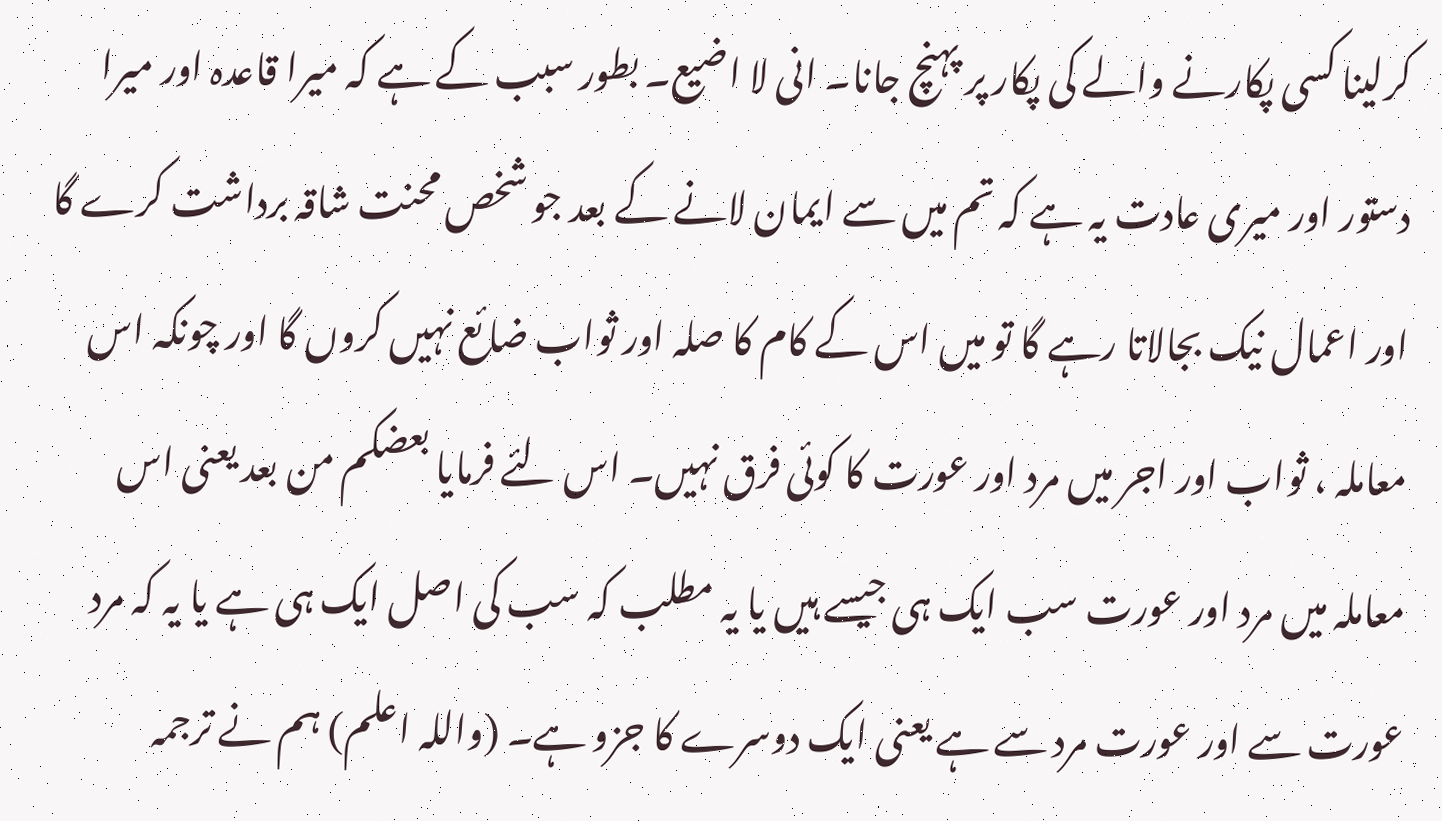کرلینا کسی پکارنے والے کی پکار پر پہنچ جانا۔ انی لا اضیع۔ بطور سبب کے ہے کہ میرا قاعدہ اور میرا دستور اور میری عادت یہ ہے کہ تم میں سے ایمان لانے کے بعد جو شخص محنت شاقہ برداشت کرے گا اور اعمال نیک بجالاتا رہے گا تو میں اس کے کام کا صلہ اور ثواب ضائع نہیں کروں گا اور چونکہ اس معاملہ ، ثواب اور اجر میں مرد اور عورت کا کوئی فرق نہیں۔ اس لئے فرمایا بعضکم من بعد یعنی اس معاملہ میں مرد اور عورت سب ایک ہی جیسے ہیں یا یہ مطلب کہ سب کی اصل ایک ہی ہے یا یہ کہ مرد عورت سے اور عورت مرد سے ہے یعنی ایک دوسرے کا جزو ہے۔ (واللہ اعلم) ہم نے ترجمہ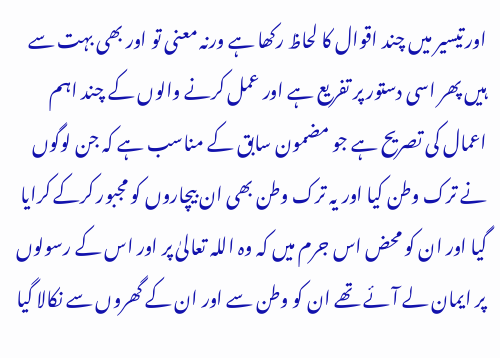اور تیسیر میں چند اقوال کا لحاظ رکھا ہے ورنہ معنی تو اور بھی بہت سے ہیں پھر اسی دستور پر تفریع ہے اور عمل کرنے والوں کے چند اہم اعمال کی تصریح ہے جو مضمون سابق کے مناسب ہے کہ جن لوگوں نے ترک وطن کیا اور یہ ترک وطن بھی ان بیچاروں کو مجبور کرکے کرایا گیا اور ان کو محض اس جرم میں کہ وہ اللہ تعالیٰ پر اور اس کے رسولوں پر ایمان لے آئے تھے ان کو وطن سے اور ان کے گھروں سے نکالا گیا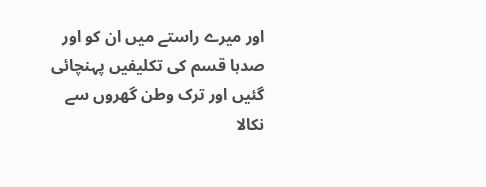اور میرے راستے میں ان کو اور صدہا قسم کی تکلیفیں پہنچائی گئیں اور ترک وطن گھروں سے نکالا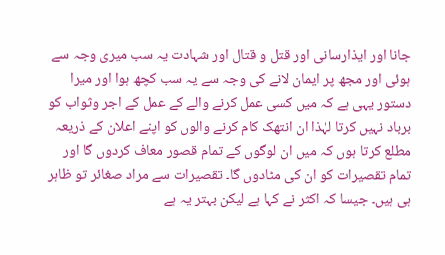جانا اور ایذارسانی اور قتل و قتال اور شہادت یہ سب میری وجہ سے ہوئی اور مجھ پر ایمان لانے کی وجہ سے یہ سب کچھ ہوا اور میرا دستور یہی ہے کہ میں کسی عمل کرنے والے کے عمل کے اجر وثواب کو برباد نہیں کرتا لہٰذا ان انتھک کام کرنے والوں کو اپنے اعلان کے ذریعہ مطلع کرتا ہوں کہ میں ان لوگوں کے تمام قصور معاف کردوں گا اور تمام تقصیرات کو ان کی مٹادوں گا۔ تقصیرات سے مراد صغائر تو ظاہر ہی ہیں۔ جیسا کہ اکثر نے کہا ہے لیکن بہتر یہ ہے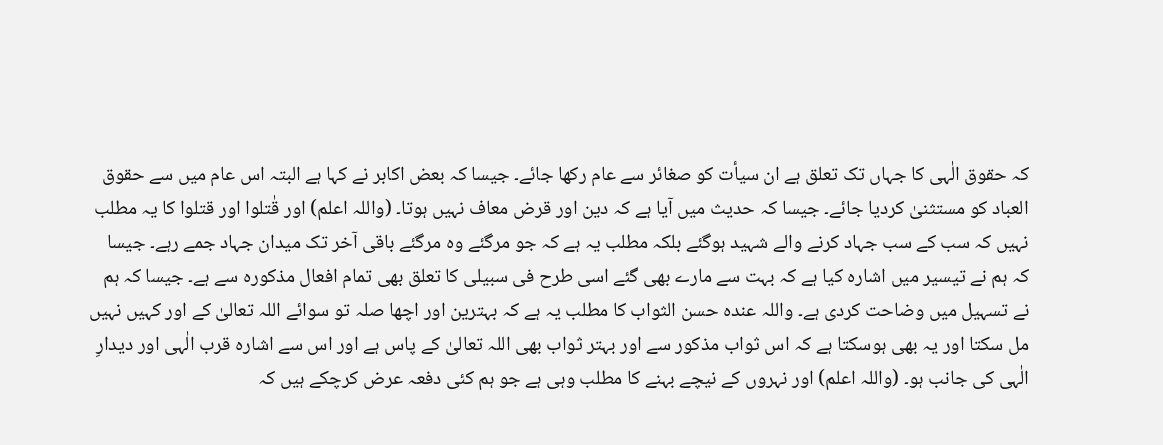کہ حقوق الٰہی کا جہاں تک تعلق ہے ان سیأت کو صغائر سے عام رکھا جائے۔ جیسا کہ بعض اکابر نے کہا ہے البتہ اس عام میں سے حقوق العباد کو مستثنیٰ کردیا جائے۔ جیسا کہ حدیث میں آیا ہے کہ دین اور قرض معاف نہیں ہوتا۔ (واللہ اعلم) اور قٰتلوا اور قتلوا کا یہ مطلب نہیں کہ سب کے سب جہاد کرنے والے شہید ہوگئے بلکہ مطلب یہ ہے کہ جو مرگئے وہ مرگئے باقی آخر تک میدان جہاد جمے رہے۔ جیسا کہ ہم نے تیسیر میں اشارہ کیا ہے کہ بہت سے مارے بھی گئے اسی طرح فی سبیلی کا تعلق بھی تمام افعال مذکورہ سے ہے۔ جیسا کہ ہم نے تسہیل میں وضاحت کردی ہے۔ واللہ عندہ حسن الثواب کا مطلب یہ ہے کہ بہترین اور اچھا صلہ تو سوائے اللہ تعالیٰ کے اور کہیں نہیں مل سکتا اور یہ بھی ہوسکتا ہے کہ اس ثواب مذکور سے اور بہتر ثواب بھی اللہ تعالیٰ کے پاس ہے اور اس سے اشارہ قرب الٰہی اور دیدارِ الٰہی کی جانب ہو۔ (واللہ اعلم) اور نہروں کے نیچے بہنے کا مطلب وہی ہے جو ہم کئی دفعہ عرض کرچکے ہیں کہ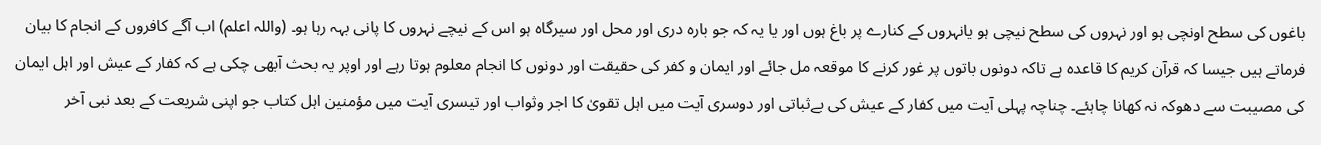باغوں کی سطح اونچی ہو اور نہروں کی سطح نیچی ہو یانہروں کے کنارے پر باغ ہوں اور یا یہ کہ جو بارہ دری اور محل اور سیرگاہ ہو اس کے نیچے نہروں کا پانی بہہ رہا ہو۔ (واللہ اعلم) اب آگے کافروں کے انجام کا بیان فرماتے ہیں جیسا کہ قرآن کریم کا قاعدہ ہے تاکہ دونوں باتوں پر غور کرنے کا موقعہ مل جائے اور ایمان و کفر کی حقیقت اور دونوں کا انجام معلوم ہوتا رہے اور اوپر یہ بحث آبھی چکی ہے کہ کفار کے عیش اور اہل ایمان کی مصیبت سے دھوکہ نہ کھانا چاہئے۔ چناچہ پہلی آیت میں کفار کے عیش کی بےثباتی اور دوسری آیت میں اہل تقویٰ کا اجر وثواب اور تیسری آیت میں مؤمنین اہل کتاب جو اپنی شریعت کے بعد نبی آخر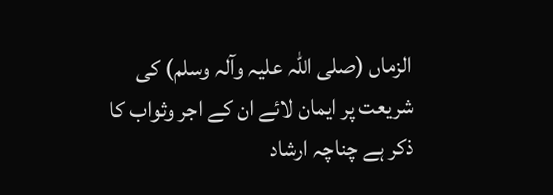الزماں (صلی اللہ علیہ وآلہ وسلم) کی شریعت پر ایمان لائے ان کے اجر وثواب کا ذکر ہے چناچہ ارشاد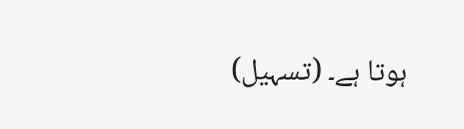ہوتا ہے۔ (تسہیل)